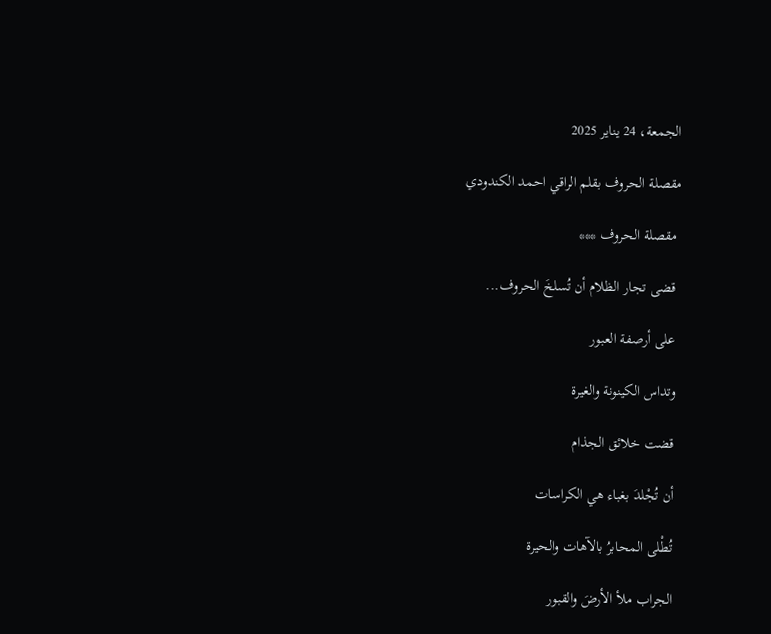الجمعة، 24 يناير 2025

مقصلة الحروف بقلم الراقي احمد الكندودي

 مقصلة الحروف ***

 قضى تجار الظلام أن تُسلخَ الحروف...

 على أرصفة العبور

 وتداس الكينونة والغيرة

 قضت خلائق الجذام

 أن تُجْلدَ بغباء هي الكراسات

 تُطْلى المحابرُ بالآهات والحيرة

 الجراب ملأ الأرضَ والقبور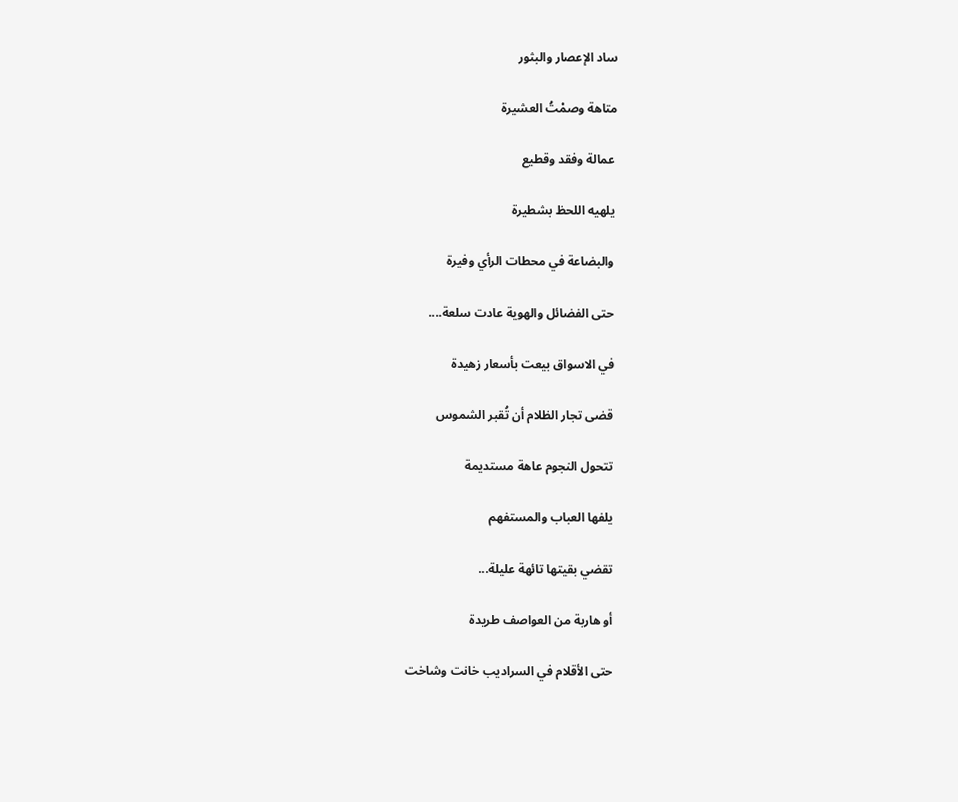ساد الإعصار والبثور

متاهة وصمْتُ العشيرة

 عمالة وفقد وقطيع

 يلهيه اللحظ بشطيرة

 والبضاعة في محطات الرأي وفيرة

 حتى الفضائل والهوية عادت سلعة....

 في الاسواق بيعت بأسعار زهيدة

 قضى تجار الظلام أن تُقبر الشموس

 تتحول النجوم عاهة مستديمة

 يلفها العباب والمستفهم

 تقضي بقيتها تائهة عليلة...

 أو هاربة من العواصف طريدة

 حتى الأقلام في السراديب خانت وشاخت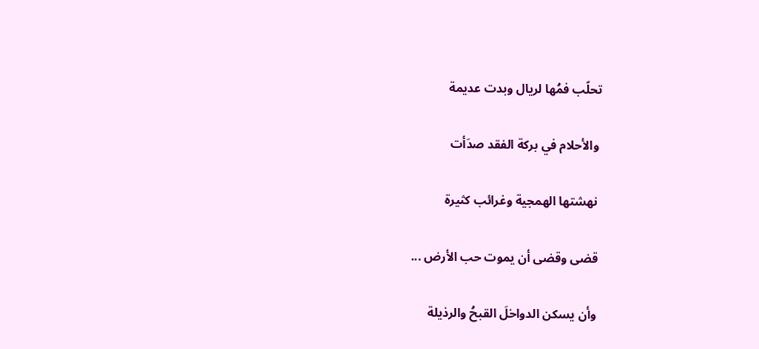تحلًب فمُها لريال وبدت عديمة

 والأحلام في بركة الفقد صدَأت

 نهشتها الهمجية وغرائب كثيرة

 قضى وقضى أن يموت حب الأرض ...

 وأن يسكن الدواخلَ القبحُ والرذيلة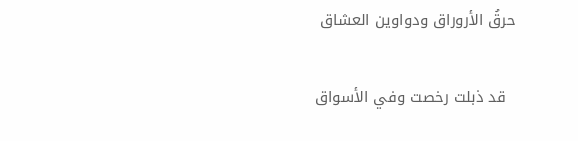حرقُ الأروراق ودواوين العشاق

  قد ذبلت رخصت وفي الأسواق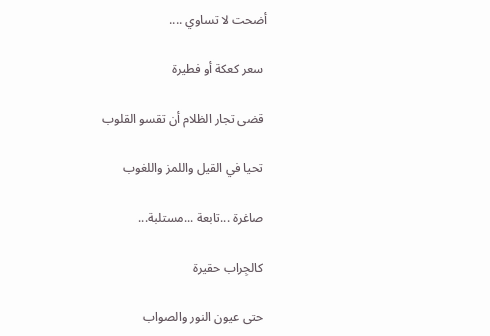أضحت لا تساوي ....

 سعر كعكة أو فطيرة

 قضى تجار الظلام أن تقسو القلوب

 تحيا في القيل واللمز واللغوب

 صاغرة ...تابعة ...مستلبة...

 كالجِراب حقيرة

 حتى عيون النور والصواب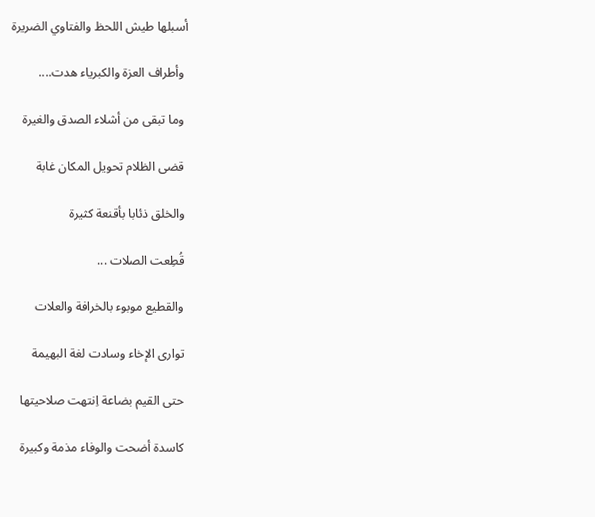أسبلها طيش اللحظ والفتاوي الضريرة

 وأطراف العزة والكبرياء هدت....

 وما تبقى من أشلاء الصدق والغيرة

 قضى الظلام تحويل المكان غابة

 والخلق ذئابا بأقنعة كثيرة

 قُطِعت الصلات ...

 والقطيع موبوء بالخرافة والعلات

 توارى الإخاء وسادت لغة البهيمة

 حتى القيم بضاعة اِنتهت صلاحيتها

 كاسدة أضحت والوفاء مذمة وكبيرة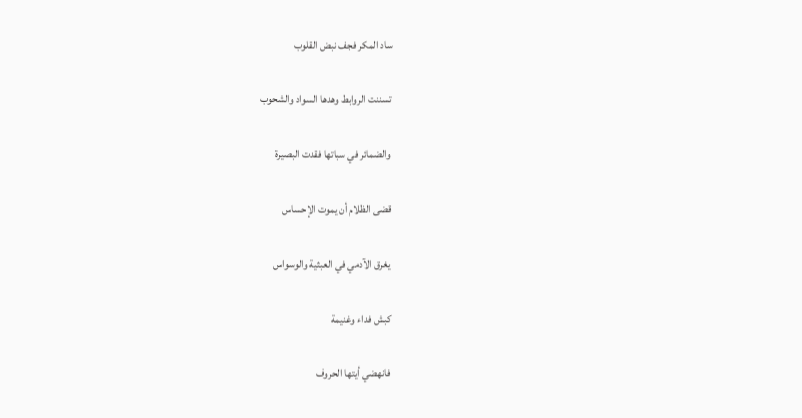ساد المكر فجف نبض القلوب

 تسننت الروابط وهدها السواد والشحوب

 والضمائر في سباتها فقدت البصيرة

 قضى الظلام أن يموت الإحساس

 يغرق الآدمي في العبثية والوسواس

 كبش فداء وغنيمة

 فانهضي أيتها الحروف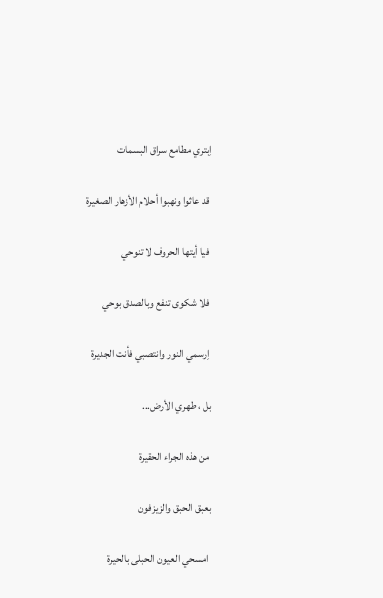اِبتري مطامع سراق البسمات

 قد عاثوا ونهبوا أحلام الأزهار الصغيرة

 فيا أيتها الحروف لا تنوحي

 فلا شكوى تنفع وبالصدق بوحي

 اِرسمي النور وانتصبي فأنت الجديرة

بل ، طهري الأرض...

 من هذه الجراء الحقيرة

بعبق الحبق والزيزفون

 امسحي العيون الحبلى بالحيرة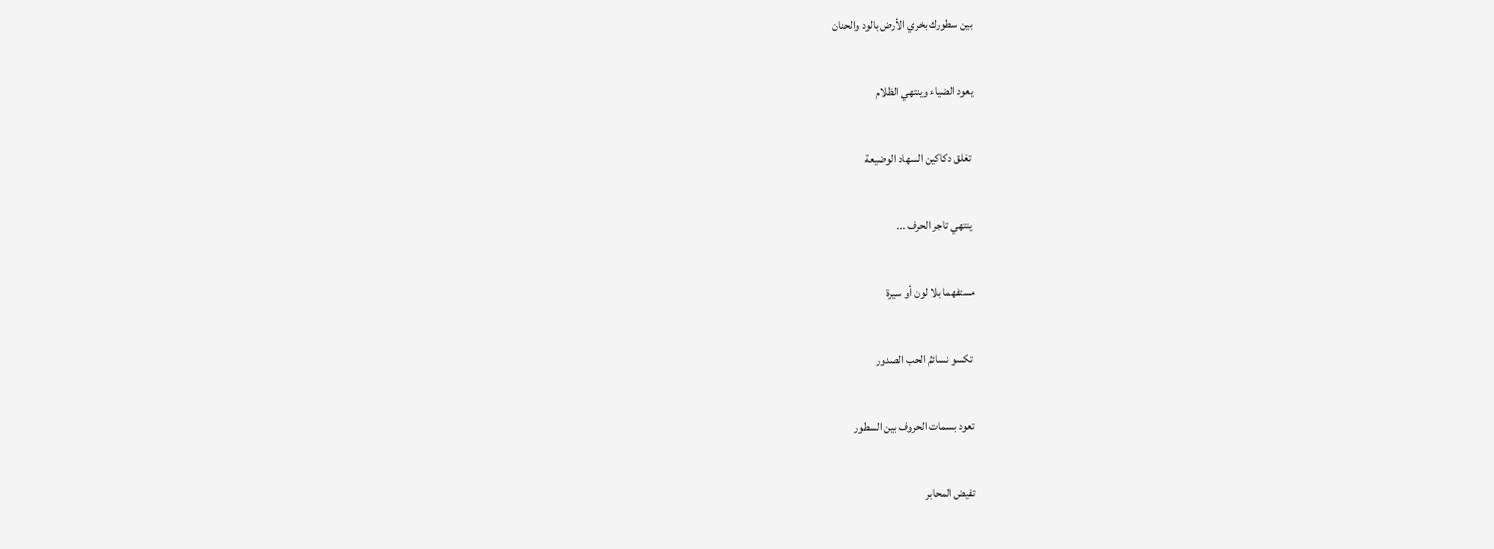بين سطورك بخري الأرض بالود والحنان

يعود الضياء وينتهي الظلام

 تغلق دكاكين السهاد الوضيعة

 ينتهي تاجر الحرف ...

مستفهما بلا لون أو سيرة

 تكسو نسائمُ الحب الصدور

 تعود بسمات الحروف بين السطور

 تفيض المحابر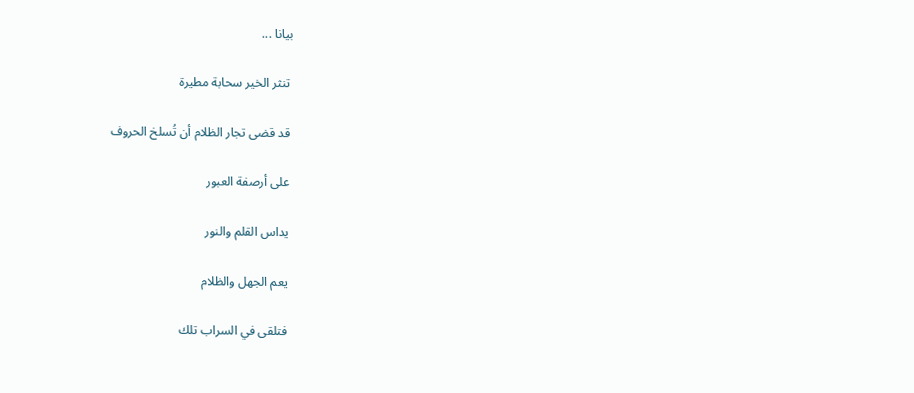بيانا ...

 تنثر الخير سحابة مطيرة

 قد قضى تجار الظلام أن تُسلخ الحروف

 على أرصفة العبور

 يداس القلم والنور

 يعم الجهل والظلام

 فتلقى في السراب تلك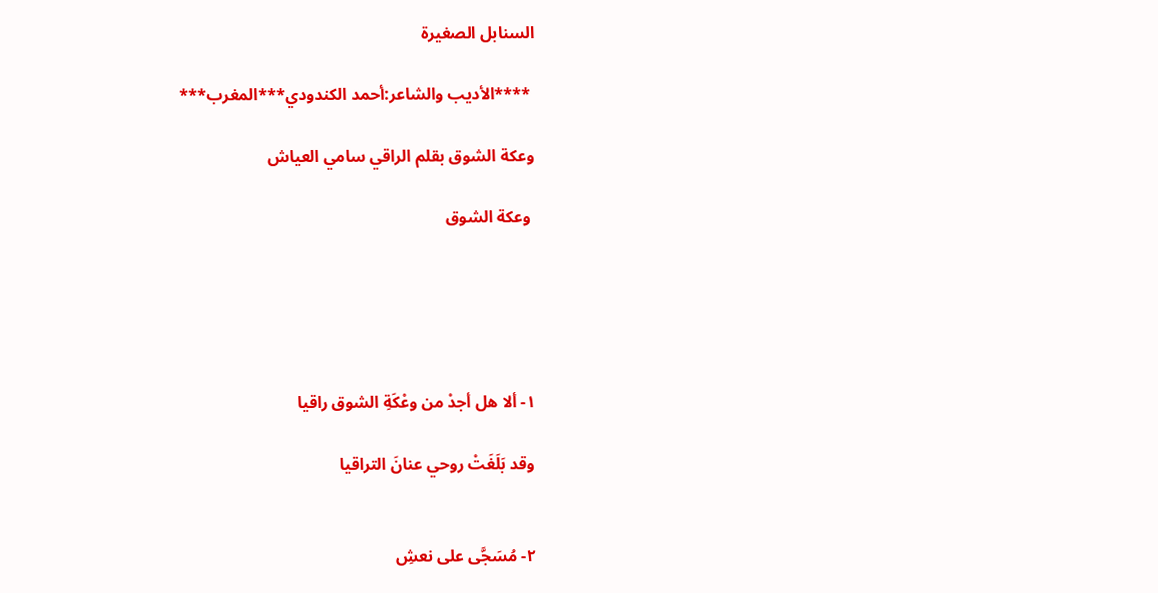السنابل الصغيرة

 ****الأديب والشاعر:أحمد الكندودي***المغرب***

وعكة الشوق بقلم الراقي سامي العياش

 وعكة الشوق





١- ألا هل أجدْ من وعْكَةِ الشوق راقيا

وقد بَلَغَتْ روحي عنانَ التراقيا


٢- مُسَجَّى على نعشِ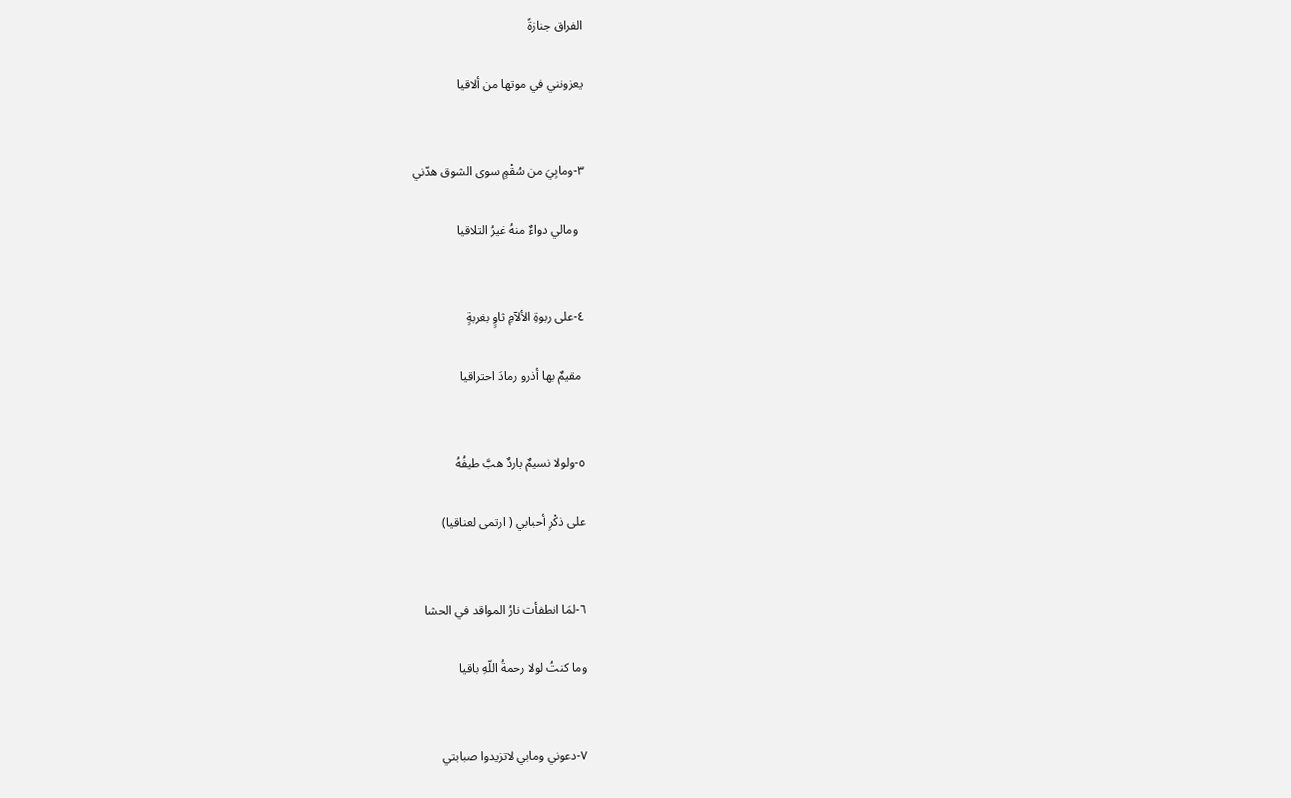الفراق جنازةً

يعزونني في موتها من ألاقيا


٣-ومابِيَ من سُقْمٍ سوى الشوق هدّني

  ومالي دواءٌ منهُ غيرُ التلاقيا


٤-على ربوةِ الألآمِ ثاوٍ بغربةٍ

 مقيمٌ بها أذرو رماد‌َ احتراقيا


٥-ولولا نسيمٌ باردٌ هبَّ طيفُهُ

على ذكْرِ أحبابي ( ارتمى لعناقيا)


٦-لمَا انطفأت نارُ المواقد في الحشا

وما كنتُ لولا رحمةُ اللّهِ باقيا


٧-دعوني ومابي لاتزيدوا صبابتي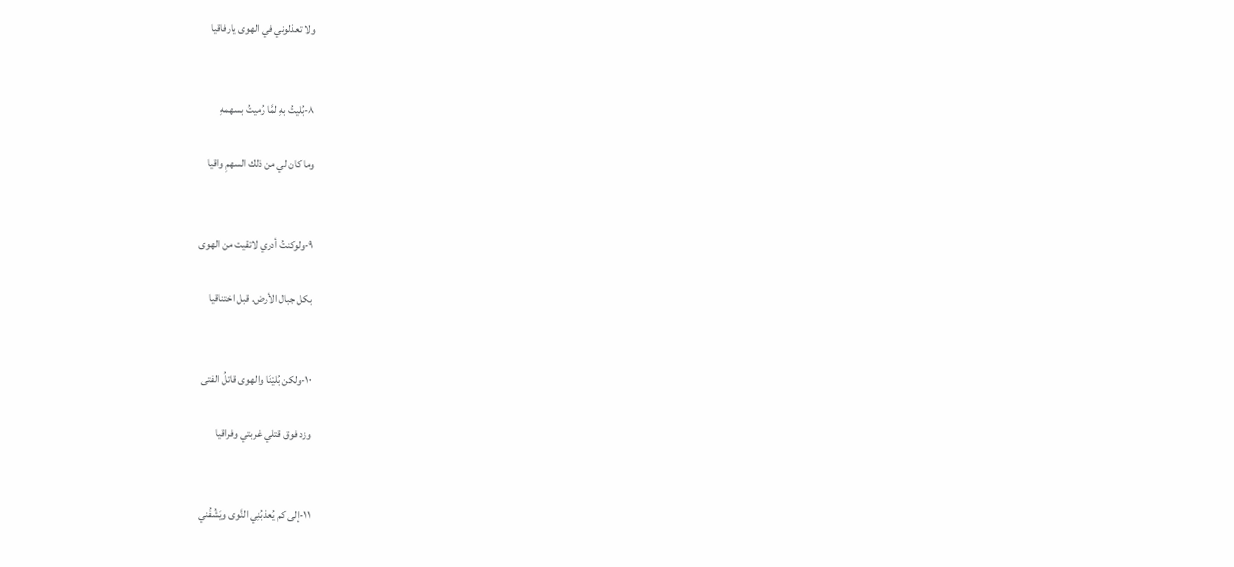ولا تعذلوني في الهوى يارفاقيا


٨-بُليتُ بهِ لمَّا رُميتُ بسهمهِ

وما كان لي من ذلك السهمِ واقيا


٩-ولوكنتُ أدري لاتقيت من الهوى

بكل جبال الأرض. قبل اختناقيا


١٠-ولكن بُليْنَا والهوى قاتلُ الفتى

وزد فوق قتلي غربتي وفراقيا


١١-إلى كم يُعذبُنِي النَّوى ويَشُفُني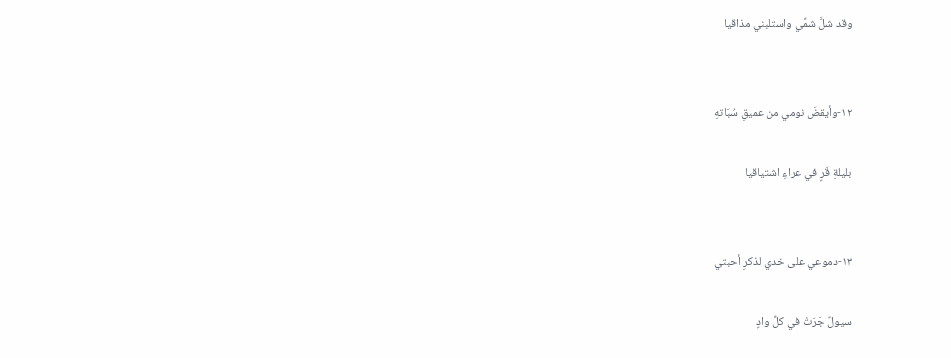وقد شلَّ شمِّي واستلبني مذاقيا


١٢-وأيقضَ نومي من عميقِ سُبَاتهِ

بليلةِ قَرٍ في عراءِ اشتياقيا


١٣-دموعي على خدي لذكرِ أحبتي

سيولٌ جَرَتْ في كلِّ وادٍ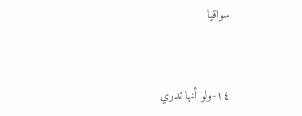سواقيا


١٤-ولو أنها تدري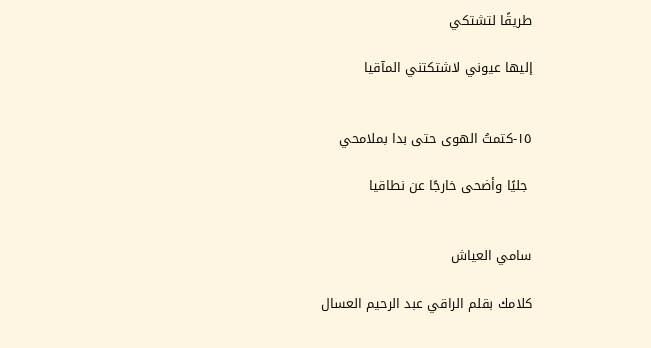طريقًا لتشتكي

إليها عيوني لاشتكتني المآقيا


١٥-كتمتُ الهوى حتى بدا بملامحي

 جليًا وأضحى خارجًا عن نطاقيا


سامي العياش

كلامك بقلم الراقي عبد الرحيم العسال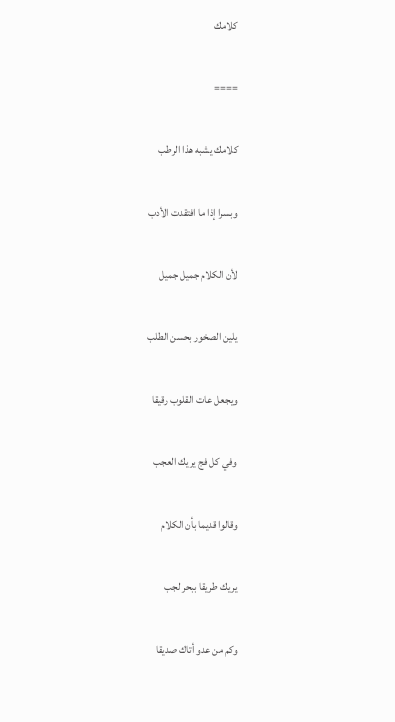كلامك

====

كلامك يشبه هذا الرطب

وبسرا إذا ما افتقدت الأدب

لأن الكلام جميل جميل

يلين الصخور بحسن الطلب

ويجعل عات القلوب رقيقا

وفي كل فج يريك العجب

وقالوا قديما بأن الكلام

يريك طريقا ببحر لجب

وكم من عدو أتاك صديقا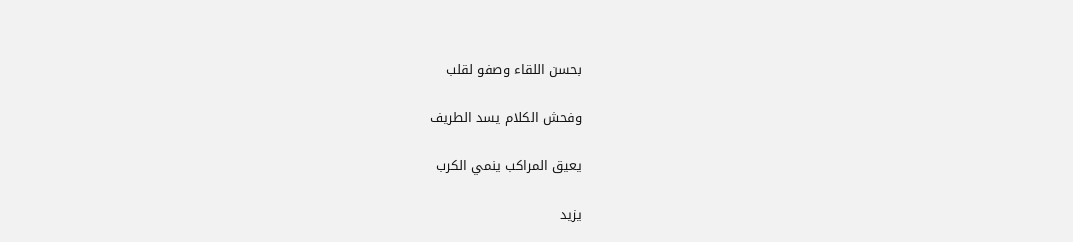بحسن اللقاء وصفو لقلب

وفحش الكلام يسد الطريف

يعيق المراكب ينمي الكرب

يزيد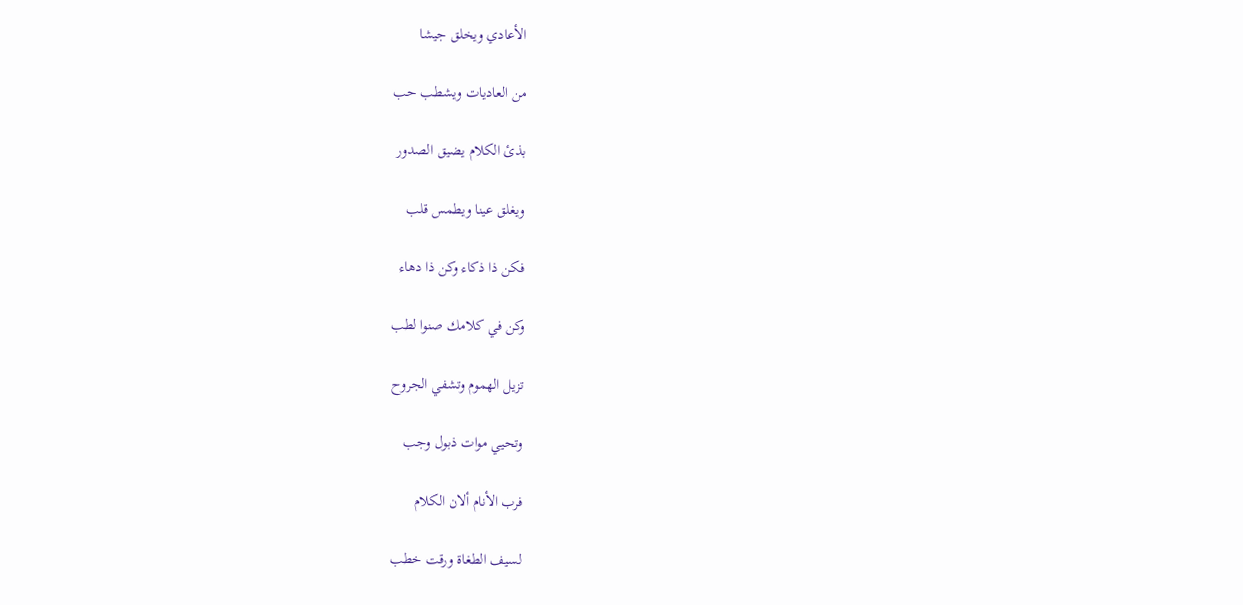الأعادي ويخلق جيشا

من العاديات ويشطب حب

بذئ الكلام يضيق الصدور

ويغلق عينا ويطمس قلب

فكن ذا ذكاء وكن ذا دهاء

وكن في كلامك صنوا لطب

تزيل الهموم وتشفي الجروح

وتحيي موات ذبول وجب

فرب الأنام ألان الكلام

لسيف الطغاة ورقت خطب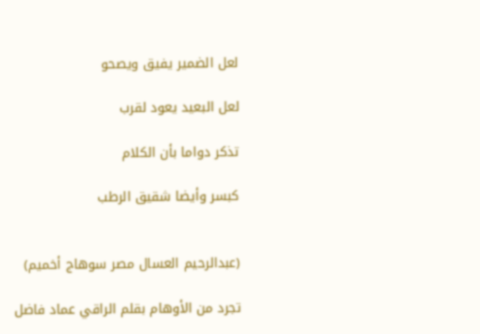لعل الضمير يفيق ويصحو

لعل البعيد يعود لقرب

تذكر دواما بأن الكلام

كبسر وأيضا شقيق الرطب


(عبدالرحيم العسال مصر سوهاج أخميم)

تجرد من الأوهام بقلم الراقي عماد فاضل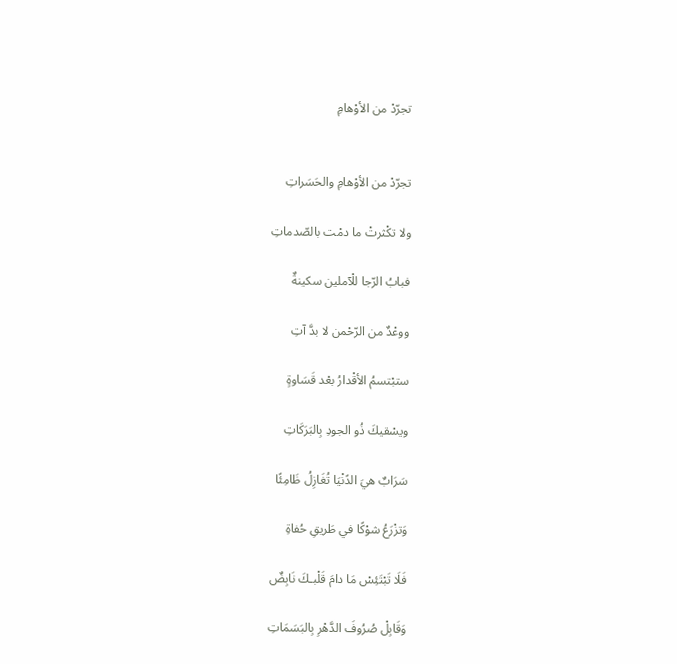تجرّدْ من الأوْهامِ


تجرّدْ من الأوْهامِ والحَسَراتِ

ولا تكْثرتْ ما دمْت بالصّدماتِ

فبابُ الرّجا للْآملين سكينةٌ

ووعْدٌ من الرّحْمن لا بدَّ آتِ

ستبْتسمُ الأقْدارُ بعْد قَسَاوةٍ

ويسْقيكَ ذُو الجودِ بِالبَرَكَاتِ

سَرَابٌ هيَ الدًنْيَا تُغَازِلُ ظَامِئًا

وَتزْرَعُ شوْكًا في طَريقِ حُفاةِ

فَلَا تَبْتَئِسْ مَا دامَ قَلْبـكَ نَابِضٌ

وَقَابِلْ صُرُوفَ الدَّهْرِ بِالبَسَمَاتِ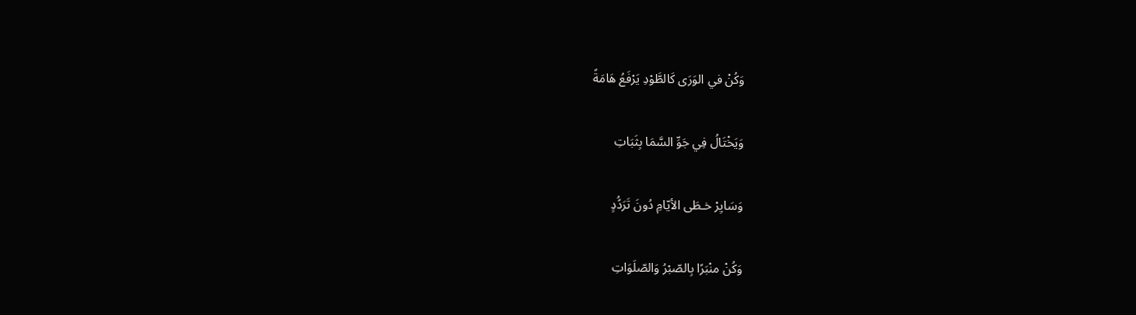وَكُنْ في الوَرَى كَالطَّوْدِ يَرْفَعُ هَامَةً

وَيَخْتَالُ فِي جَوِّ السَّمَا بِثَبَاتِ

وَسَايِرْ خـطَى الأيّامِ دُونَ تَرَدًُدٍ

وَكُنْ منْبَرًا بِالصّبْرُ وَالصّلَوَاتِ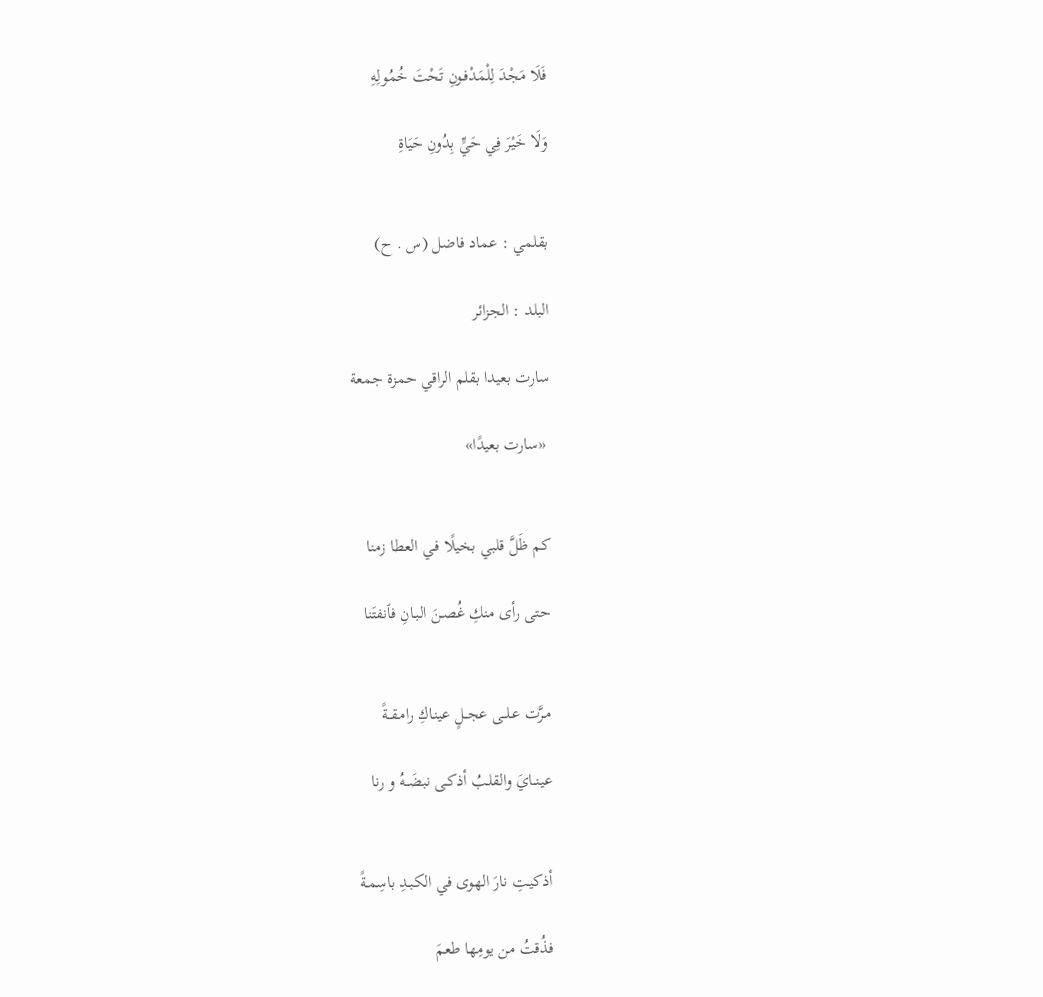فَلَا مَجْدَ لِلْمَدْفـونِ تَحْتَ خُمُولِهِ

وَلَا خَيْرَ فِي حَيٍّ بِدُونِ حَيَاةِ


بقلمي : عماد فاضل (س . ح)

البلد : الجزائر

سارت بعيدا بقلم الراقي حمزة جمعة

 «سارت بعيدًا»


كم ظَلَّ قلبي بخيلًا فـي العطا زمنا

حتى رأى منكِ غُصـنَ البـانِ فٱنفتَنا


مـرَّت عـلــى عجــلٍ عينـاكِ رامـقــةً

عينــايَ والقلـبُ أذكـى نبضَــهُ و رنا


أذكيـتِ نارَ الهوى في الكبـدِ باسِمـةً

فذُقتُ من يومِها طعمَ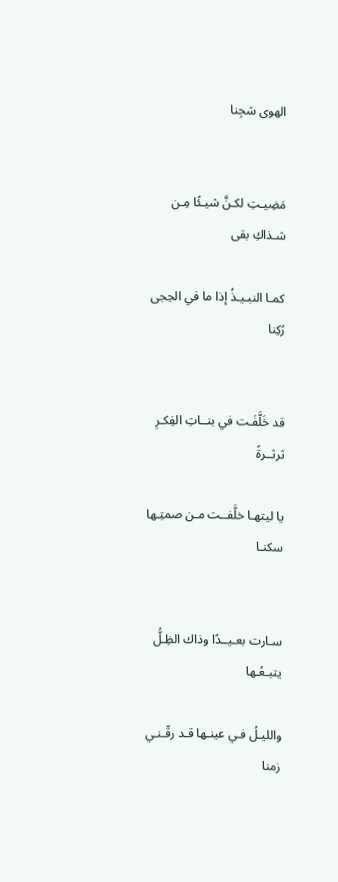الهوى شجِنا


مَضِيـتِ لكـنَّ شيـئًا مِـن شـذاكِ بقى

كمـا النبـيـذُ إذا ما في الحِجى رُكِنا


قد خَلَّفَـت في بنــاتِ الفِكـرِ ثرثــرةً

يا ليتهـا خلَّفــت مـن صمتِـها سكنـا


سـارت بعـيــدًا وذاك الظِـلُّ يتبـعُـها

والليـلُ فـي عينـها قـد رقّـنـي زمنا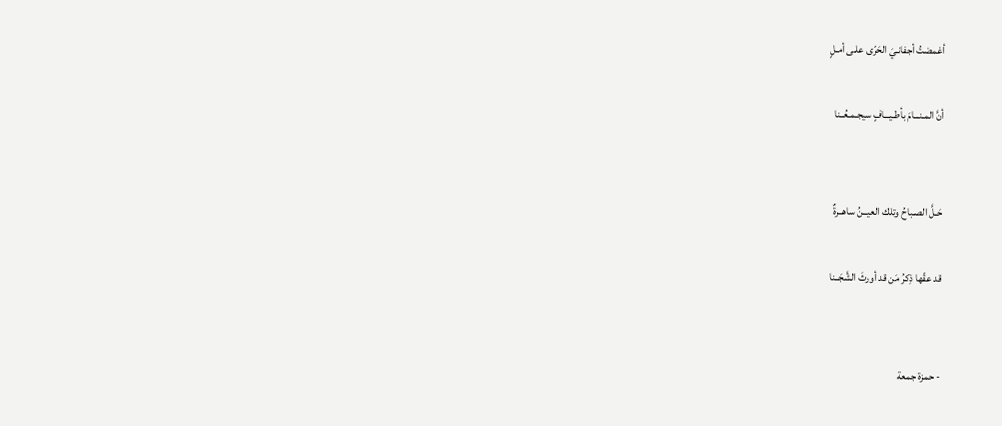أغمضتُ أجفانـيَ الحَرّى علـى أمـلٍ

أنَّ المـنـــامَ بأطـيـــافٍ سيجـمـعُــنا


حَـلَّ الصـباحُ وتلك العيــنُ ساهــرةٌ

قد عقّها ذِكرُ مَن قد أورثَ الشَّجَــنا


- حمزة جمعة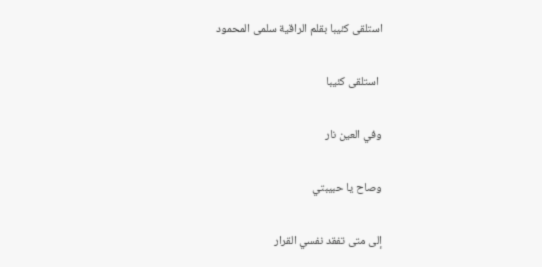استلقى كئيبا بقلم الراقية سلمى المحمود

 استلقى كئيبا

وفي العين نار

وصاح يا حبيبتي

إلى متى تفقد نفسي القرار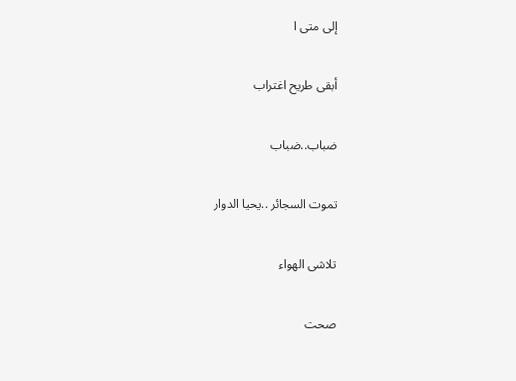إلى متى ا

أبقى طريح اغتراب

ضباب..ضباب

تموت السجائر ..يحيا الدوار

تلاشى الهواء

صحت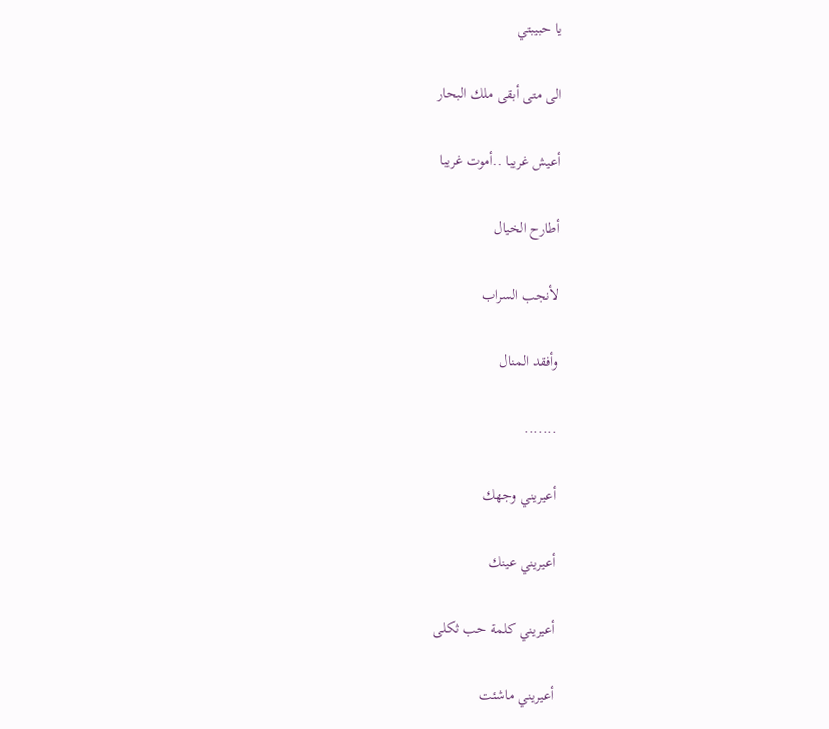يا حبيبتي

الى متى أبقى ملك البحار

أعيش غريبا ..أموت غريبا

أطارح الخيال

لأنجب السراب

وأفقد المنال

.......

أعيريني وجهك

أعيريني عينك

أعيريني كلمة حب ثكلى

أعيريني ماشئت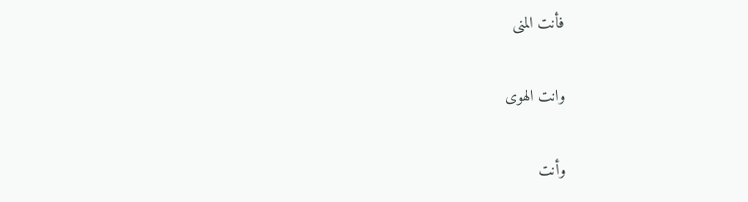فأنت المنى

وانت الهوى

وأنت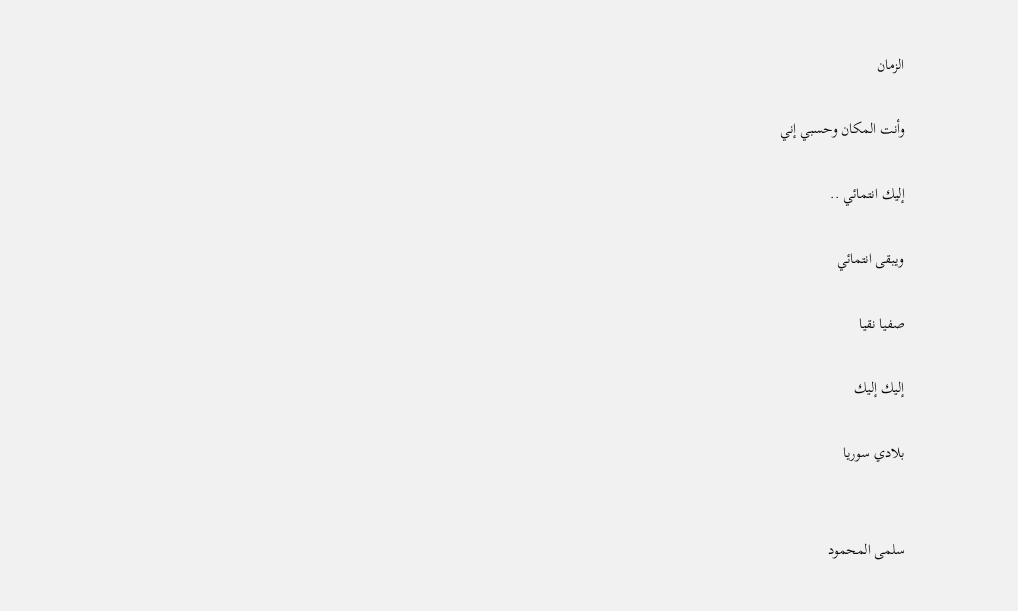الزمان

وأنت المكان وحسبي إني

إليك انتمائي ..

ويبقى انتمائي

صفيا نقيا

إليك إليك

بلادي سوريا


سلمى المحمود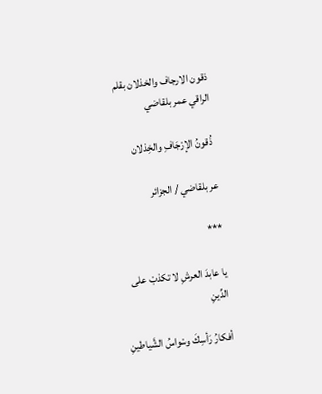ذقون الارجاف والخذلان بقلم الراقي عمر بلقاضي

 ذُقونُ الإرْجَافِ والخِذلان

عر بلقاضي / الجزائر

***

يا عابدَ العرشِ لا تكذبْ على الدِّينِ

أفكارُ رَأسِكَ وسْواسُ الشَّياطينِ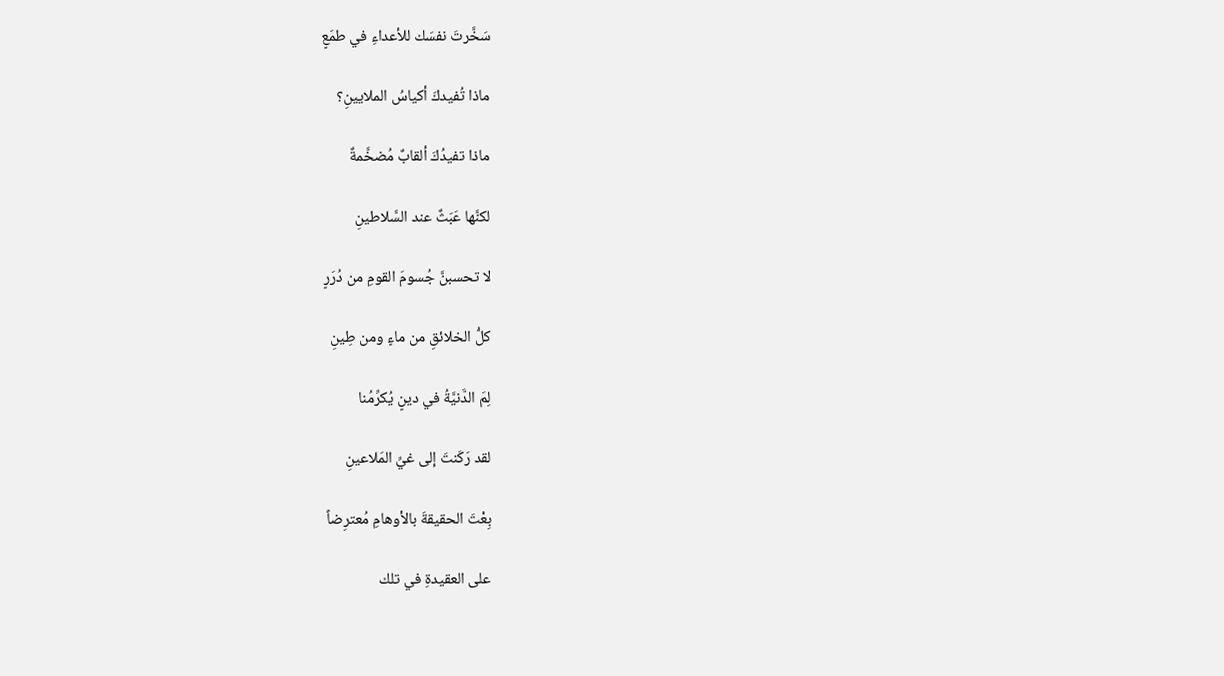سَخَّرتَ نفسَك للأعداءِ في طمَعٍ

ماذا تُفيدكَ أكياسُ الملايينِ؟

ماذا تفيدُكَ ألقابٌ مُضخَّمةٌ

لكنَّها عَبَثٌ عند السَّلاطينِ

لا تحسبنَّ جُسومَ القومِ من دُرَرٍ

كلُّ الخلائقِ من ماءٍ ومن طِينِ

لِمَ الدَّنيَّةُ في دينٍ يُكرِّمُنا

لقد رَكَنتَ إلى غيِّ المَلاعينِ

بِعْتَ الحقيقةَ بالأوهامِ مُعترِضاً

على العقيدةِ في تلك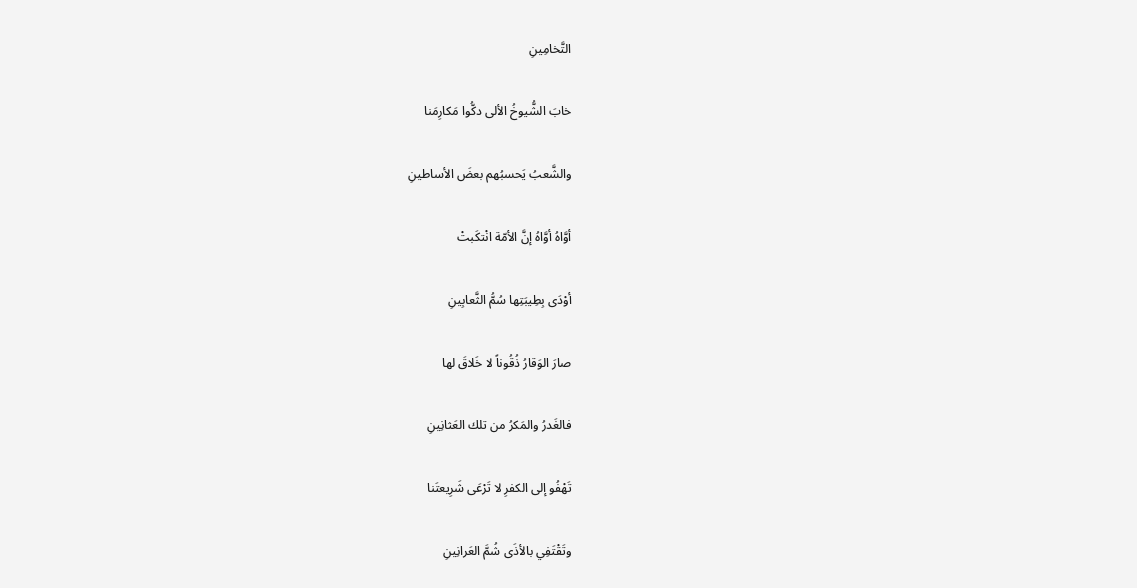التَّخامِينِ

خابَ الشُّيوخُ الألى دكُّوا مَكارِمَنا

والشَّعبُ يَحسبُهم بعضَ الأساطينِ

أوَّاهُ أوَّاهُ إنَّ الأمّة انْتكَبتْ

أوْدَى بِطِيبَتِها سُمُّ الثَّعابِينِ

صارَ الوَقارُ ذُقُوناً لا خَلاقَ لها

فالغَدرُ والمَكرُ من تلك العَثانِينِ

تَهْفُو إلى الكفرِ لا تَرْعَى شَرِيعتَنا

وتَقْتَفِي بالأذَى شُمَّ العَرانِينِ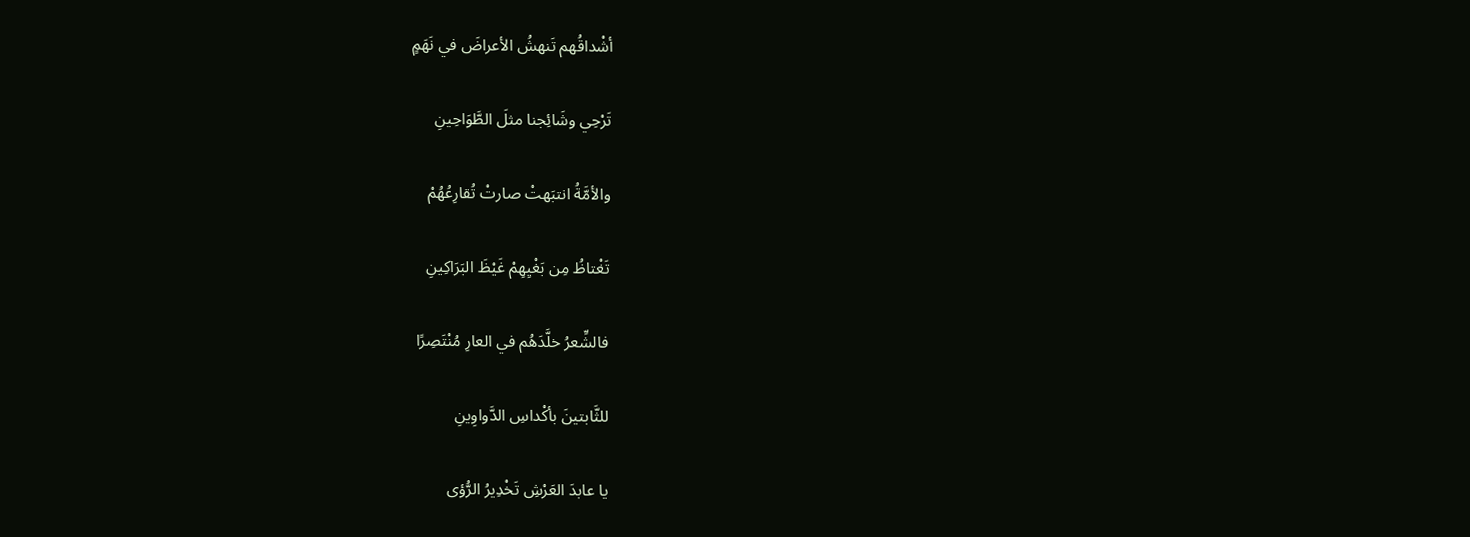أشْداقُهم تَنهشُ الأعراضَ في نَهَمٍ

تَرْحِي وشَائِجنا مثلَ الطَّوَاحِينِ

والأمَّةُ انتبَهتْ صارتْ تُقارِعُهُمْ

تَغْتاظُ مِن بَغْيِهِمْ غَيْظَ البَرَاكِينِ

فالشِّعرُ خلَّدَهُم في العارِ مُنْتَصِرًا

للثَّابتينَ بأكْداسِ الدَّواوِينِ

يا عابدَ العَرْشِ تَخْدِيرُ الرُّؤى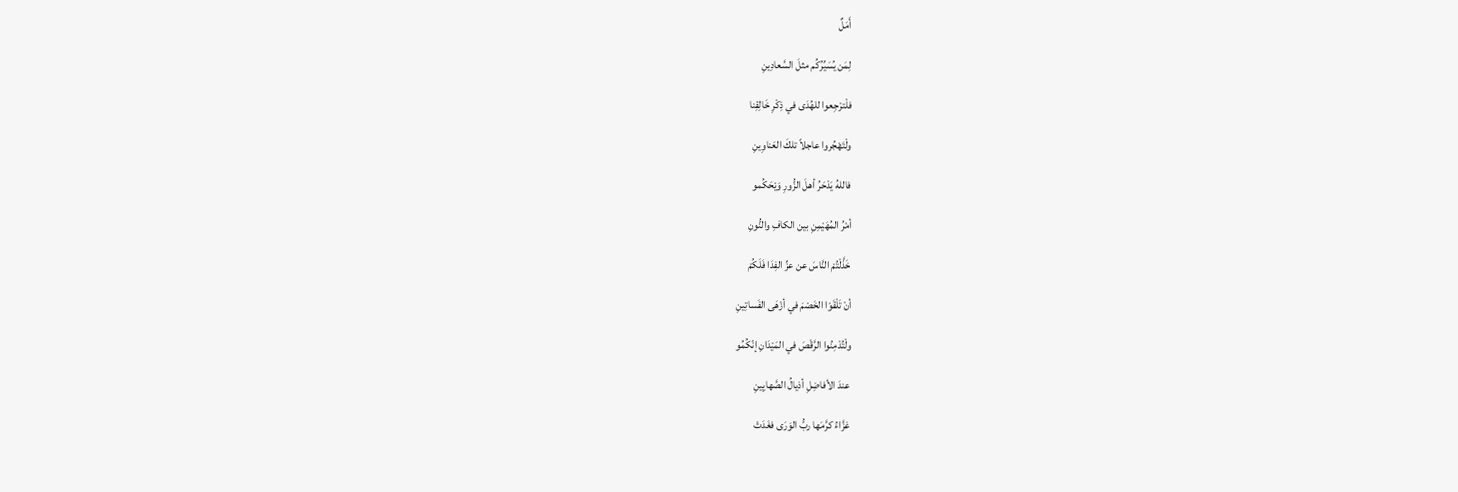أَمَلٌ

لِمَن يُسَيِّرُكُم مثلَ السَّعادِينِ

فلْترْجِعوا للهُدَى في ذِكْرِ خَالِقِنا

ولْتَهْجُروا عاجلاً تلكَ العَناوِينِ

فاللهُ يَدْحَرُ أهلَ الزُّورِ وَيْحَكُمو

أمْرُ المُهَيْمِنِ بين الكافِ والنُّونِ

خَذَّلْتُمْ النَّاسَ عن عزِّ الفِدَا فَلَكُمْ

أنْ تَلْقَوْا الخَصْمَ في أزْهَى الفَساتِينِ

ولْتُدْمِنُوا الرَّقْصَ في المَيْدَانِ إنّكُمُو

عندَ الأفاضِلِ أذيالُ الصَّهايِينِ

غزَّاءُ كرَّمَها ربُّ الوَرَى فغَدَتْ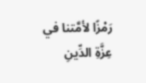رَمْزًا لأمَّتنا في عِزَّةِ الدِّينِ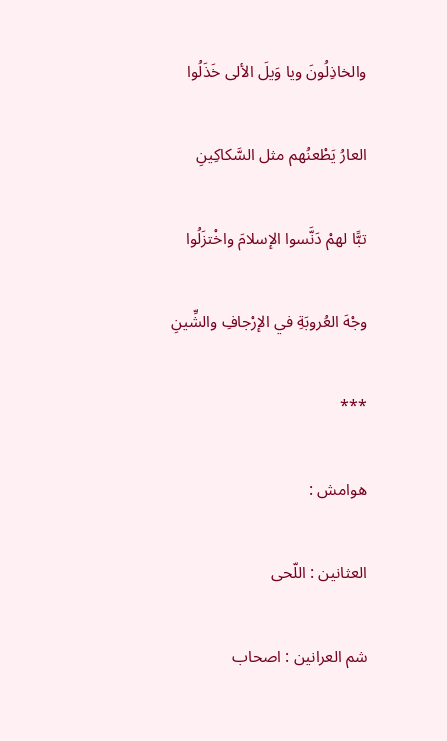والخاذِلُونَ ويا وَيلَ الألى خَذَلُوا

العارُ يَطْعنُهم مثل السَّكاكِينِ

تبًّا لهمْ دَنَّسوا الإسلامَ واخْتزَلُوا

وجْهَ العُروبَةِ في الإرْجافِ والشِّينِ

***

هوامش :

العثانين : اللّحى

شم العرانين : اصحاب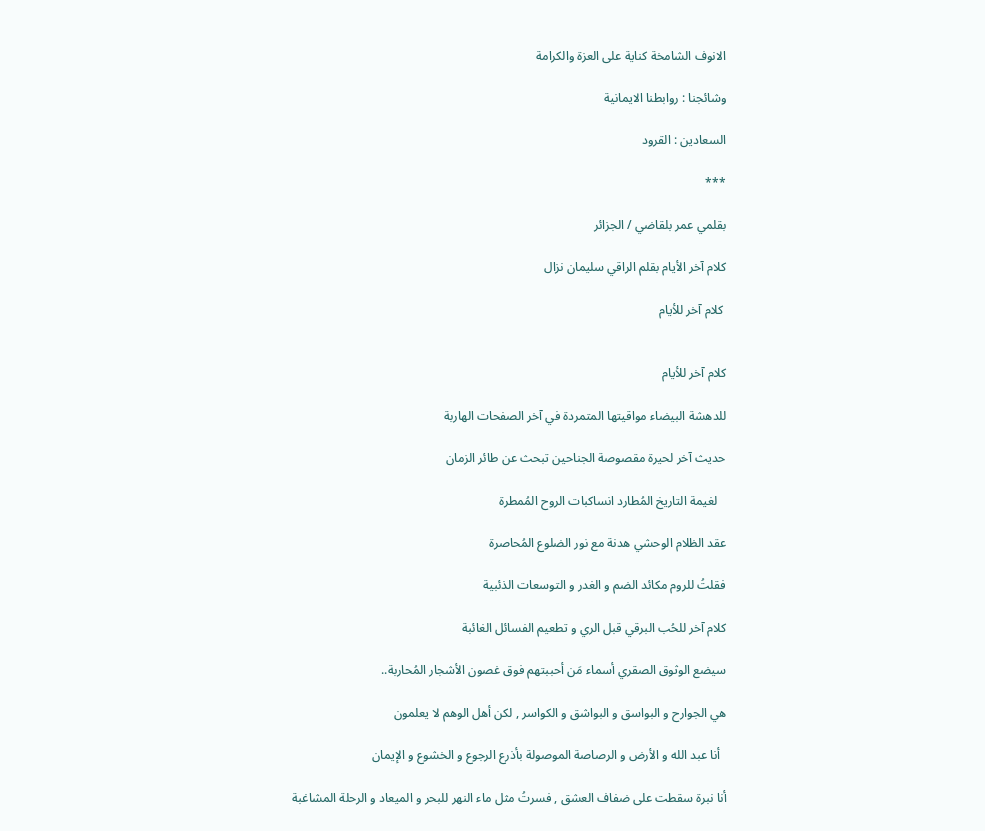الانوف الشامخة كناية على العزة والكرامة

وشائجنا : روابطنا الايمانية

السعادين : القرود

***

بقلمي عمر بلقاضي / الجزائر

كلام آخر الأيام بقلم الراقي سليمان نزال

 كلام آخر للأيام


كلام آخر للأيام

للدهشة البيضاء مواقيتها المتمردة في آخر الصفحات الهاربة

حديث آخر لحيرة مقصوصة الجناحين تبحث عن طائر الزمان

   لغيمة التاريخ المُطارد انساكبات الروح المُمطرة

عقد الظلام الوحشي هدنة مع نور الضلوع المُحاصرة

فقلتُ للروم مكائد الضم و الغدر و التوسعات الذئبية

كلام آخر للحُب البرقي قبل الري و تطعيم الفسائل الغائبة

سيضع الوثوق الصقري أسماء مَن أحببتهم فوق غصون الأشجار المُحاربة..

هي الجوارح و البواسق و البواشق و الكواسر , لكن أهل الوهم لا يعلمون

  أنا عبد الله و الأرض و الرصاصة الموصولة بأذرع الرجوع و الخشوع و الإيمان

أنا نبرة سقطت على ضفاف العشق , فسرتُ مثل ماء النهر للبحر و الميعاد و الرحلة المشاغبة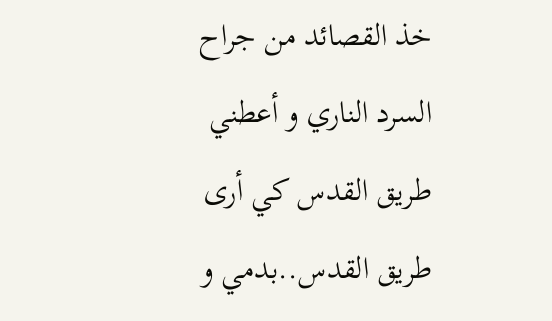خذ القصائد من جراح السرد الناري و أعطني طريق القدس كي أرى طريق القدس..بدمي و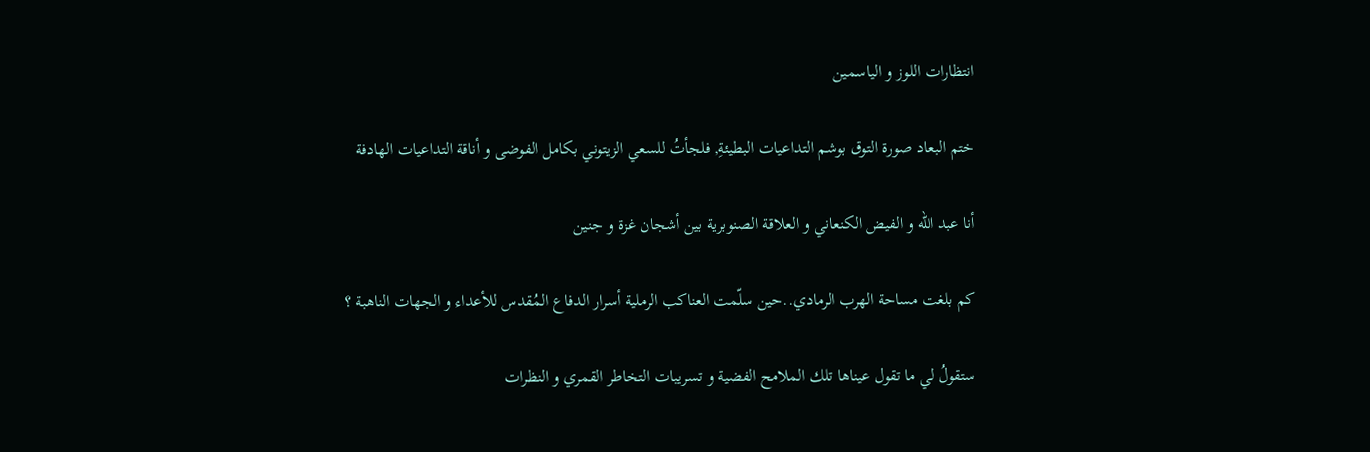انتظارات اللوز و الياسمين

ختم البعاد صورة التوق بوشم التداعيات البطيئةِ, فلجأتُ للسعي الزيتوني بكامل الفوضى و أناقة التداعيات الهادفة

أنا عبد الله و الفيض الكنعاني و العلاقة الصنوبرية بين أشجان غزة و جنين

كم بلغت مساحة الهرب الرمادي..حين سلّمت العناكب الرملية أسرار الدفاع المُقدس للأعداء و الجهات الناهبة ؟

ستقولُ لي ما تقول عيناها تلك الملامح الفضية و تسريبات التخاطر القمري و النظرات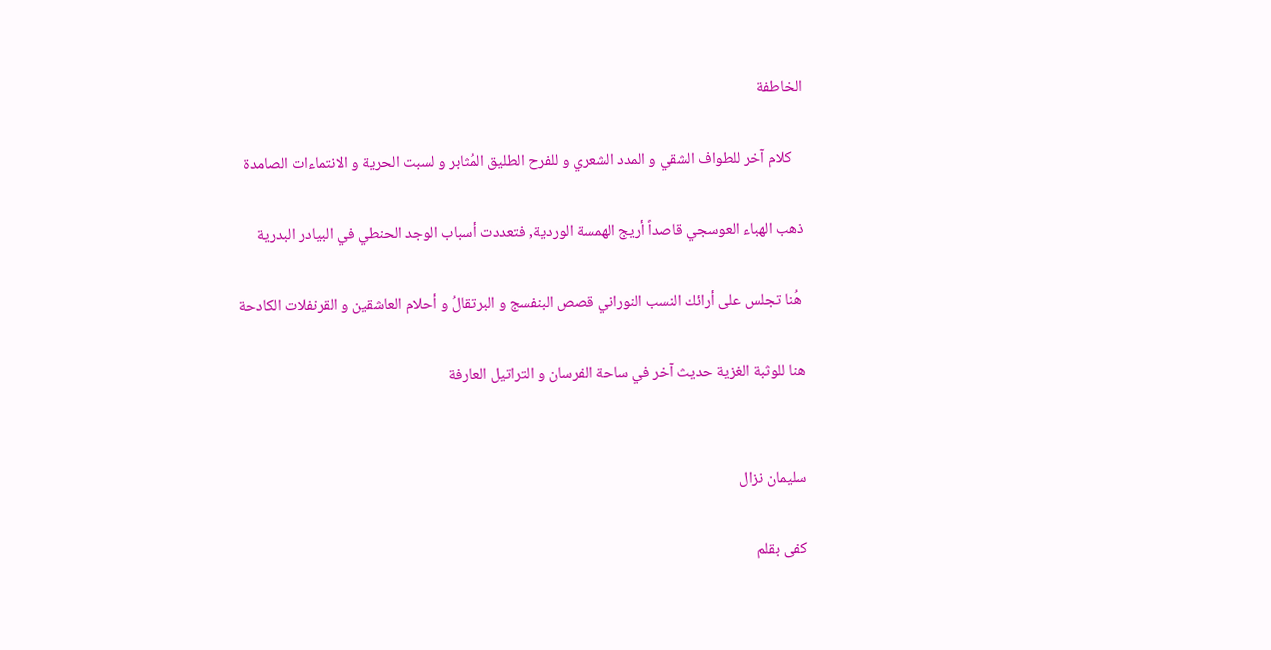الخاطفة

   كلام آخر للطواف الشقي و المدد الشعري و للفرح الطليق المُثابر و لسبت الحرية و الانتماءات الصامدة

ذهب الهباء العوسجي قاصداً أريج الهمسة الوردية, فتعددت أسباب الوجد الحنطي في البيادر البدرية

 هُنا تجلس على أرائك النسب النوراني قصص البنفسج و البرتقالُ و أحلام العاشقين و القرنفلات الكادحة

هنا للوثبة الغزية حديث آخر في ساحة الفرسان و التراتيل العارفة


سليمان نزال

كفى بقلم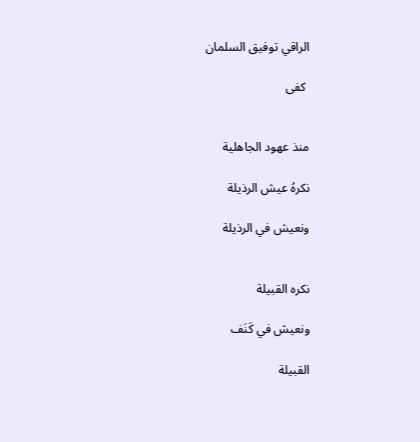الراقي توفيق السلمان

 كفى


منذ عهود الجاهلية

نكرهُ عيش الرذيلة

ونعيش في الرذيلة


نكره القبيلة

ونعيش في كَنَف

القبيلة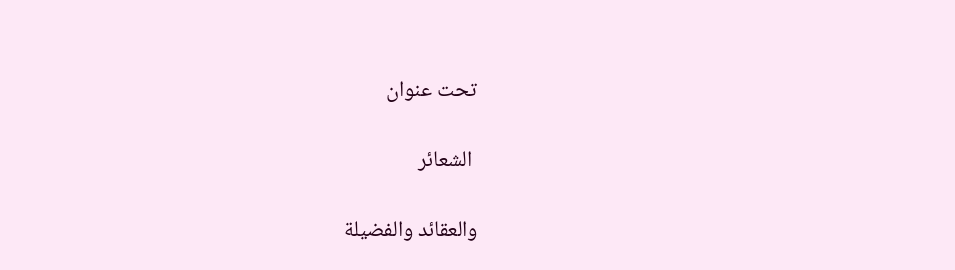تحت عنوان

 الشعائر

والعقائد والفضيلة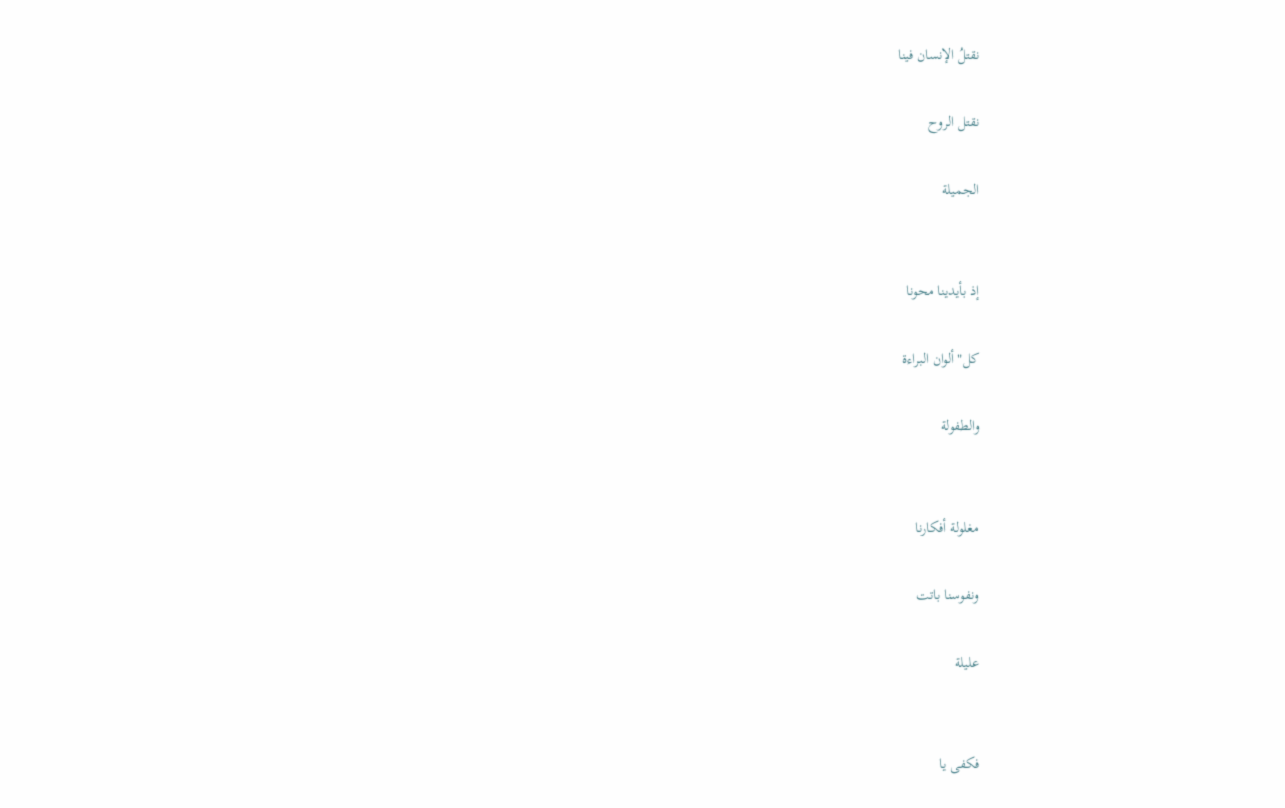نقتلُ الإنسان فينا

نقتل الروح

الجميلة


إذ بأيدينا محونا

كل"ألوان البراءة

والطفولة


مغلولة أفكارنا

ونفوسنا باتت

عليلة


فكفى يا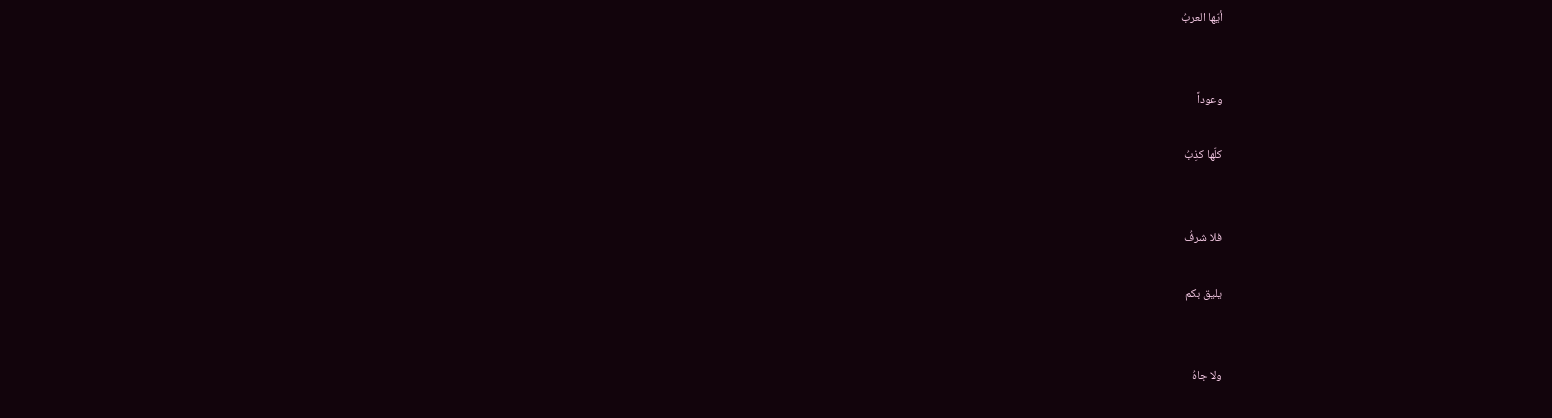أيّها العربُ


وعوداً

كلّها كذِبُ


فلا شرفُ

يليق بكم


ولا جاهُ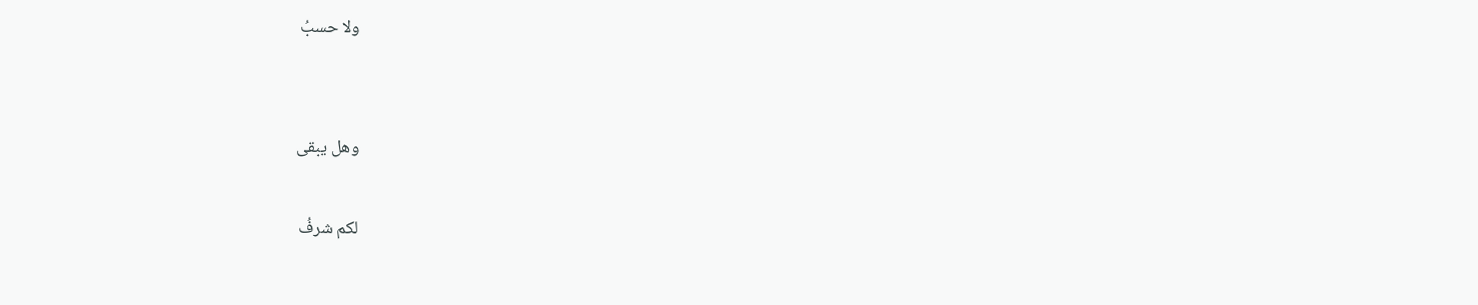ولا حسبُ


وهل يبقى

لكم شرفُ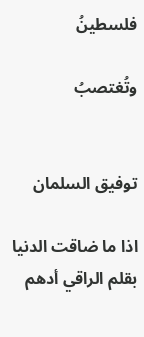فلسطينُ

وتُغتصبُ


توفيق السلمان

اذا ما ضاقت الدنيا بقلم الراقي أدهم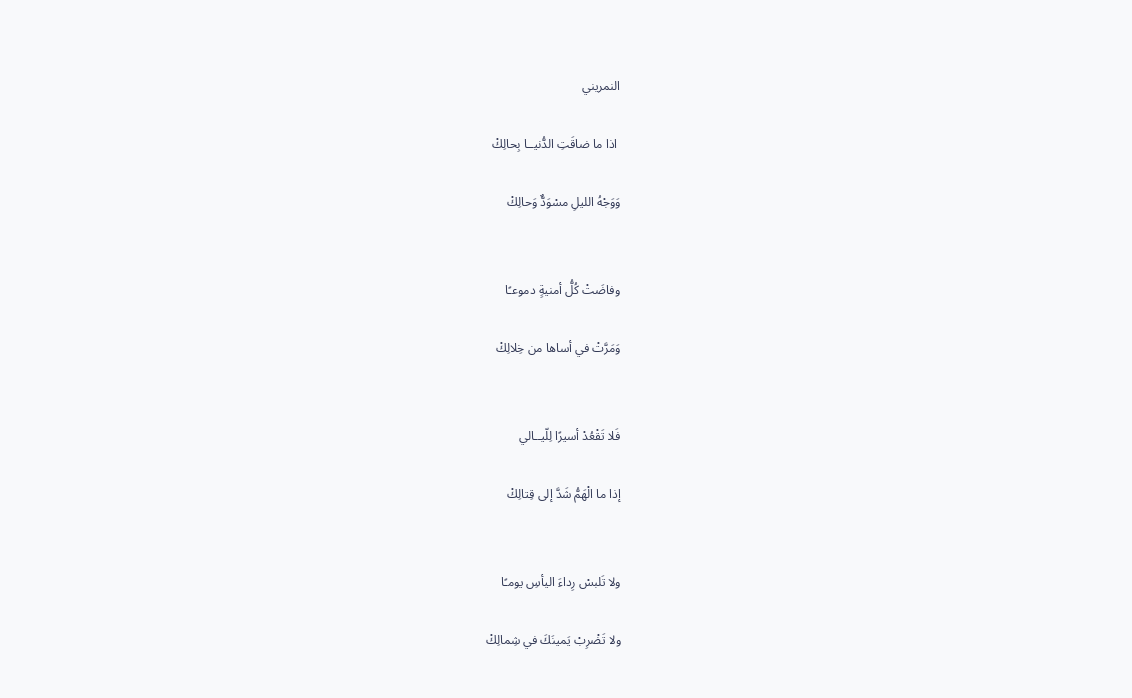النمريني

 اذا ما ضاقَتِ الدُّنيــا بِحالِكْ

وَوَجْهُ الليلِ مسْوَدٌّ وَحالِكْ


وفاضَتْ كُلُّ أمنيةٍ دموعـًا

وَمَرَّتْ في أساها من خِلالِكْ


فَلا تَقْعُدْ أسيرًا لِلّيــالي

إذا ما الْهَمُّ شَدَّ إلى قِتالِكْ


ولا تَلبسْ رِداءَ اليأسِ يومـًا

ولا تَضْرِبْ يَمينَكَ في شِمالِكْ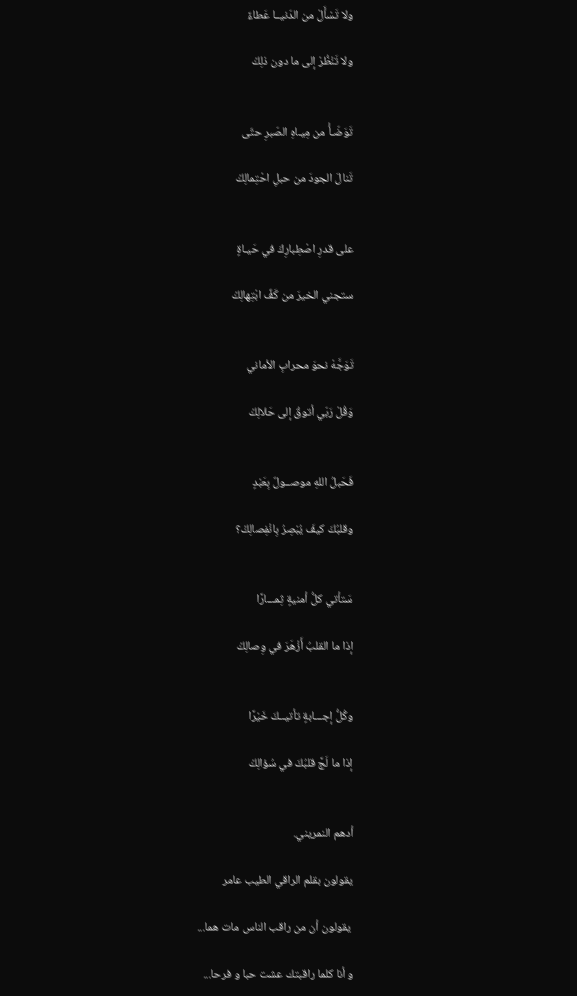ولا تَسْأَلْ من الدّنيــا عَطاءً

ولا تَنْظُرْ إلى ما دون ذلِكْ


تَوَضّـأْ من مِيـاهِ الصّبرِ حتّى

تَنالَ الجودَ من حبلِ احْتِمالِكْ


على قدرِ اصْطِبارِكَ في حَيـاةٍ

ستجني الخيرَ من كَفِّ ابْتِهالِكْ


تَوَجَّهْ نحوَ محرابِ الأماني

وَقُلْ رَبّي أتوقُ إلى حَلالِكْ


فَحَبلُ اللهِ موصــولٌ بِعَبْدٍ

وقلبُكَ كيفَ يُبْصِرُ بِانْفِصالِكْ؟


سَتأتي كلُّ أمنيةٍ ثِمـــارًا

إذا ما القلبُ أَزْهَرَ في وِصالِكْ


وكُلُّ إجـــابةٍ تأتيــكَ خَيْرًا

إذا ما لَجَّ قلبُكَ في سُؤالِكْ


أدهم النمريني.

يقولون بقلم الراقي الطيب عامر

 يقولون أن من راقب الناس مات هما...

و أنا كلما راقبتك عشت حبا و فرحا...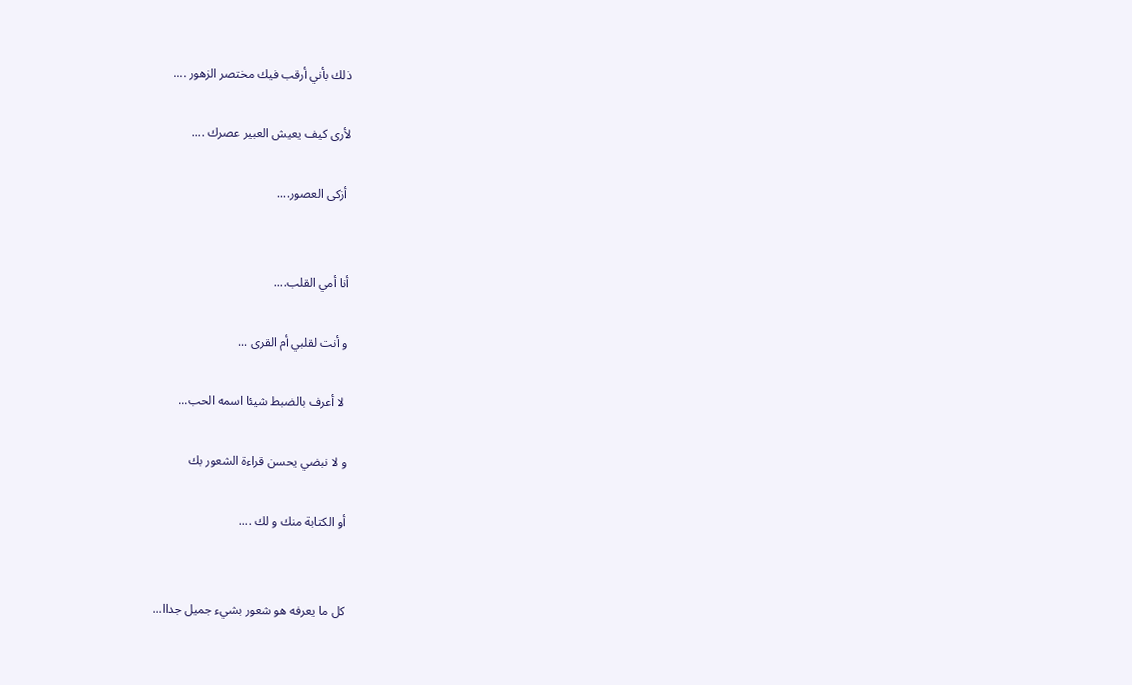ذلك بأني أرقب فيك مختصر الزهور ....

لأرى كيف يعيش العبير عصرك ....

 أزكى العصور....


أنا أمي القلب....

و أنت لقلبي أم القرى ...

 لا أعرف بالضبط شيئا اسمه الحب...

و لا نبضي يحسن قراءة الشعور بك

أو الكتابة منك و لك ....


كل ما يعرفه هو شعور بشيء جميل جداا...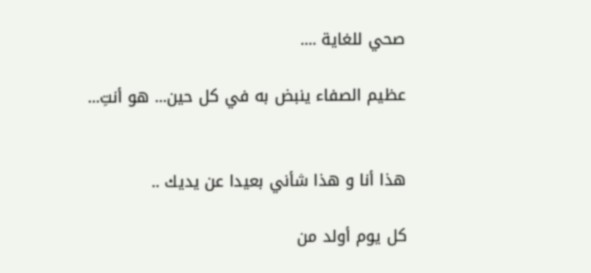صحي للغاية ....

عظيم الصفاء ينبض به في كل حين... هو أنتِ...


هذا أنا و هذا شأني بعيدا عن يديك ..

كل يوم أولد من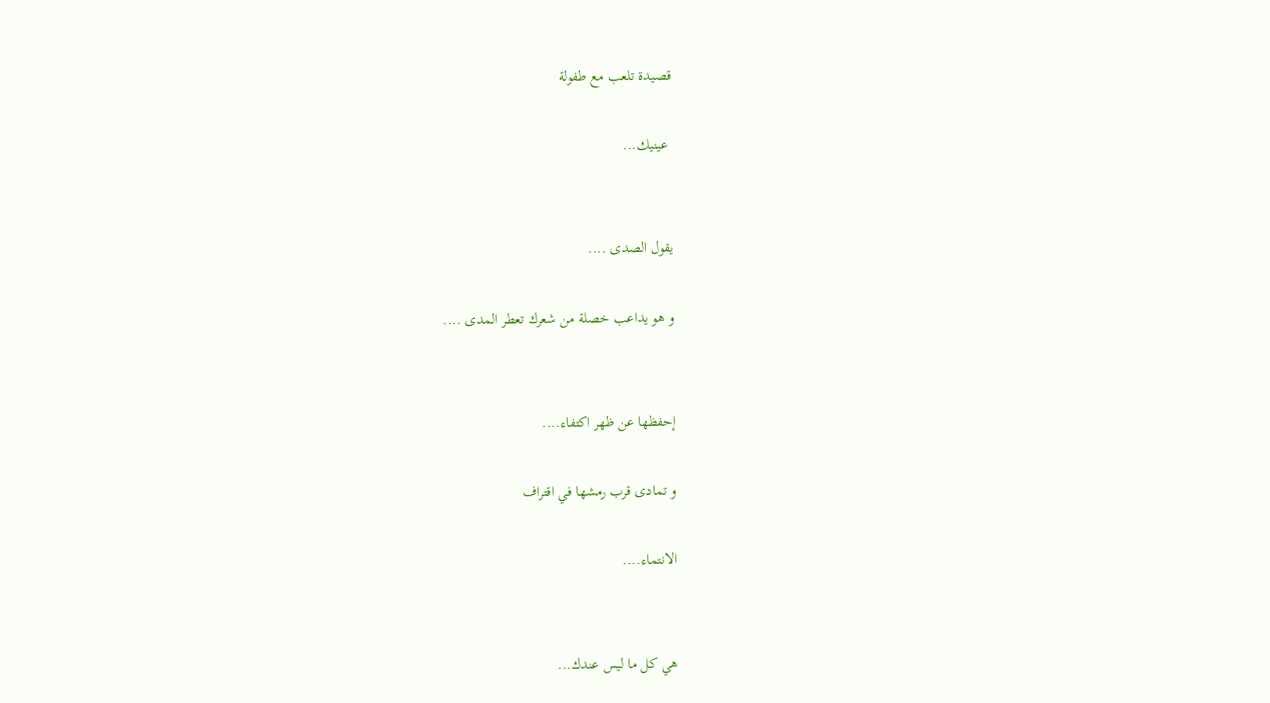قصيدة تلعب مع طفولة

 عينيك...


يقول الصدى ....

و هو يداعب خصلة من شعرك تعطر المدى ....


إحفظها عن ظهر اكتفاء....

و تمادى قرب رمشها في اقتراف

الانتماء....


هي كل ما ليس عندك...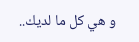و هي كل ما لديك..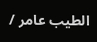الطيب عامر /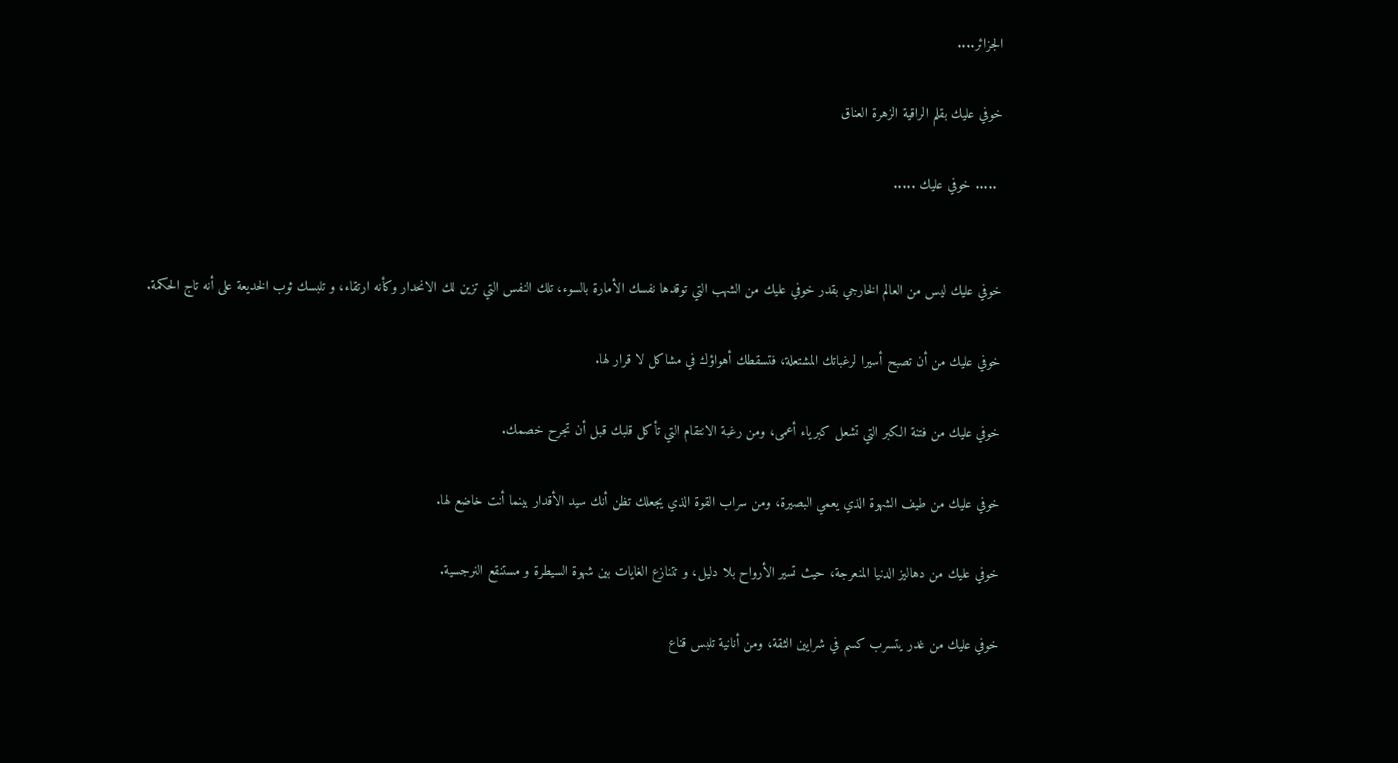الجزائر....

خوفي عليك بقلم الراقية الزهرة العناق

 ..... خوفي عليك .....


خوفي عليك ليس من العالم الخارجي بقدر خوفي عليك من الشهب التي توقدها نفسك الأمارة بالسوء، تلك النفس التي تزين لك الانحدار وكأنه ارتقاء، و تلبسك ثوب الخديعة على أنه تاج الحكمة.

خوفي عليك من أن تصبح أسيرا لرغباتك المشتعلة، فتسقطك أهواؤك في مشاكل لا قرار لها.

خوفي عليك من فتنة الكبر التي تشعل كبرياء أعمى، ومن رغبة الانتقام التي تأكل قلبك قبل أن تجرح خصمك.

خوفي عليك من طيف الشهوة الذي يعمي البصيرة، ومن سراب القوة الذي يجعلك تظن أنك سيد الأقدار بينما أنت خاضع لها.

خوفي عليك من دهاليز الدنيا المنعرجة، حيث تسير الأرواح بلا دليل، و تتنازع الغايات بين شهوة السيطرة و مستنقع النرجسية.

خوفي عليك من غدر يتسرب كسم في شرايين الثقة، ومن أنانية تلبس قناع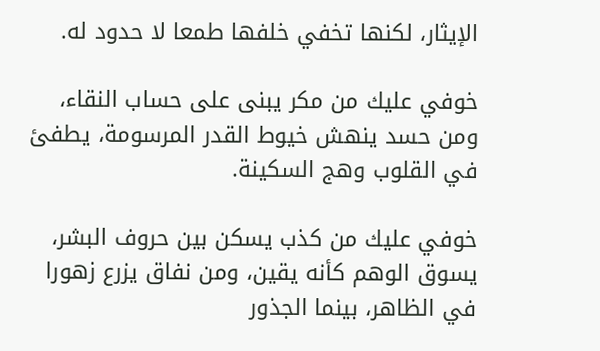الإيثار، لكنها تخفي خلفها طمعا لا حدود له.

خوفي عليك من مكر يبنى على حساب النقاء، ومن حسد ينهش خيوط القدر المرسومة، يطفئ في القلوب وهج السكينة.

خوفي عليك من كذب يسكن بين حروف البشر، يسوق الوهم كأنه يقين، ومن نفاق يزرع زهورا في الظاهر، بينما الجذور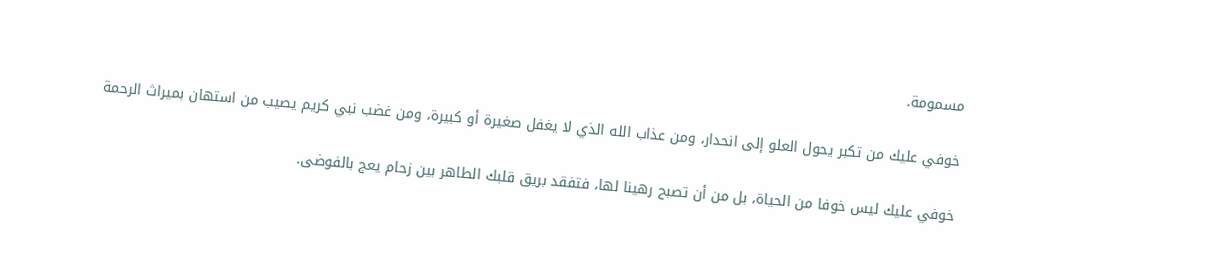مسمومة.

خوفي عليك من تكبر يحول العلو إلى انحدار، ومن عذاب الله الذي لا يغفل صغيرة أو كبيرة، ومن غضب نبي كريم يصيب من استهان بميراث الرحمة

خوفي عليك ليس خوفا من الحياة، بل من أن تصبح رهينا لها، فتفقد بريق قلبك الطاهر بين زحام يعج بالفوضى.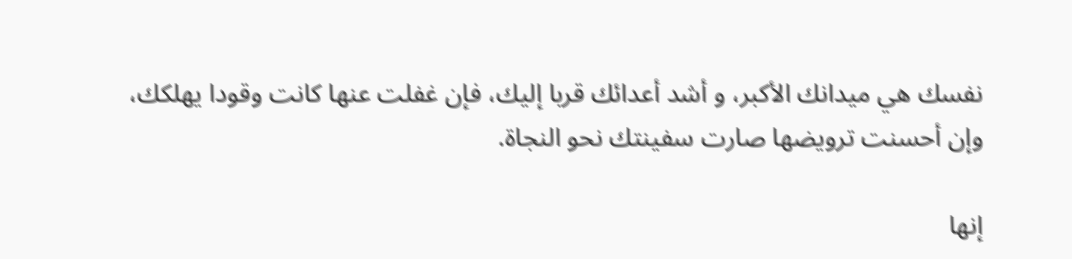نفسك هي ميدانك الأكبر، و أشد أعدائك قربا إليك، فإن غفلت عنها كانت وقودا يهلكك، وإن أحسنت ترويضها صارت سفينتك نحو النجاة.

إنها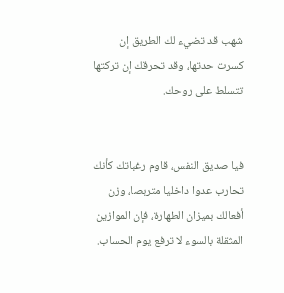شهب قد تضيء لك الطريق إن كسرت حدتها، وقد تحرقك إن تركتها تتسلط على روحك.


فيا صديق النفس، قاوم رغباتك كأنك تحارب عدوا داخليا متربصا، وزن أفعالك بميزان الطهارة، فإن الموازين المثقلة بالسوء لا ترفع يوم الحساب.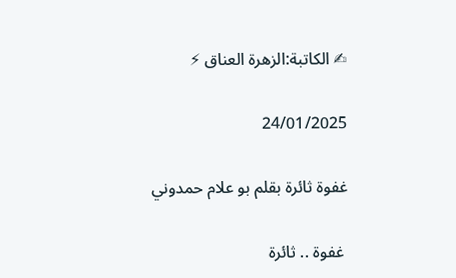✍ الكاتبة:الزهرة العناق ⚡

24/01/2025

غفوة ثائرة بقلم بو علام حمدوني

 غفوة .. ثائرة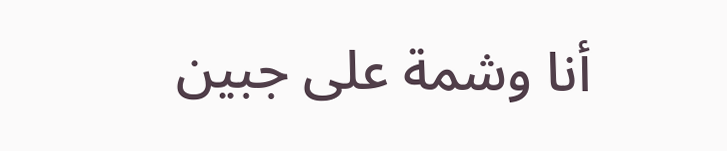أنا وشمة على جبين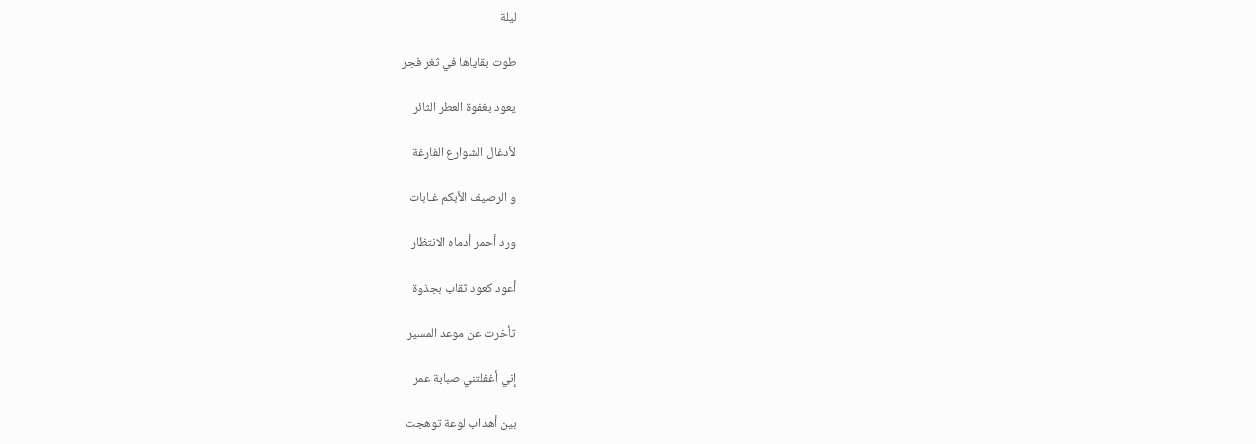ليلة

طوت بقاياها في ثغر فجر

يعود بغفوة العطر الثائر

لأدغال الشوارع الفارغة

و الرصيف الأبكم غـابات

ورد أحمر أدماه الانتظار

أعود كعود ثقاب بجذوة

تأخرت عن موعد المسير

إني أغفلتني صبابة عمر

بين أهداب لوعة توهجت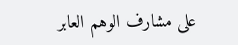على مشارف الوهم العابر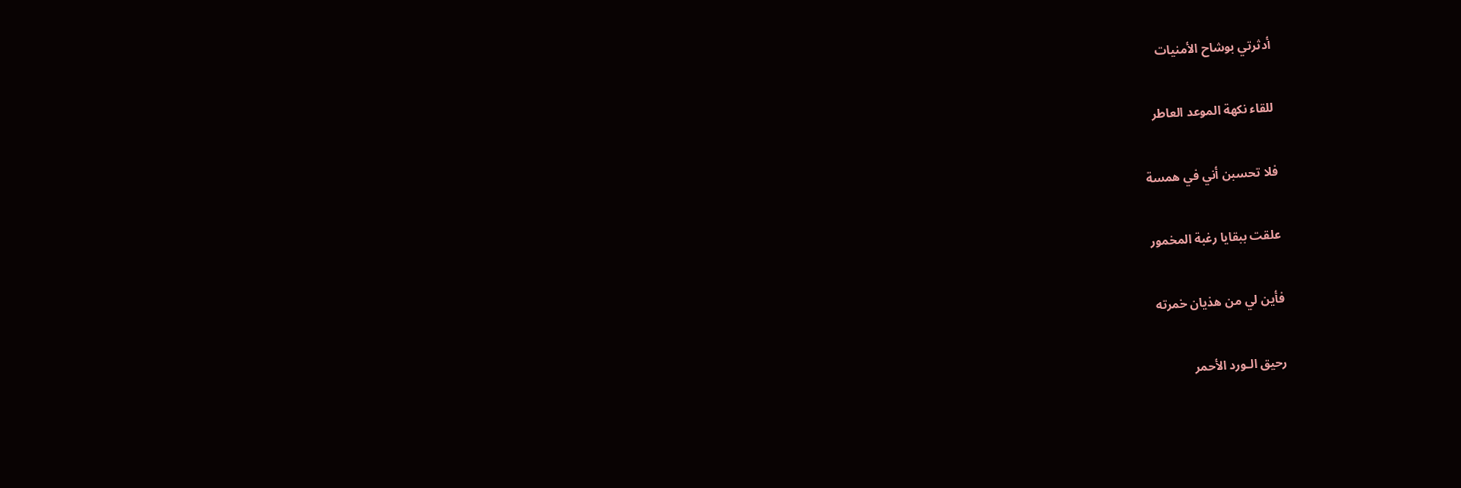أدثرتي بوشاح الأمنيات

للقاء نكهة الموعد العاطر

فلا تحسبن أني في همسة

علقت ببقايا رغبة المخمور

فأين لي من هذيان خمرته

رحيق الـورد الأحمر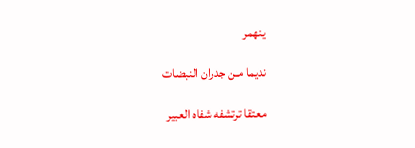ينهمر

نديما مـن جدران النبضات

معتقا ترتشفه شفاه العبير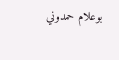بوعلام حمدوني